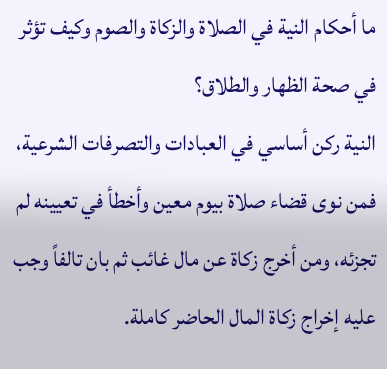ما أحكام النية في الصلاة والزكاة والصوم وكيف تؤثر في صحة الظهار والطلاق؟
النية ركن أساسي في العبادات والتصرفات الشرعية، فمن نوى قضاء صلاة بيوم معين وأخطأ في تعيينه لم تجزئه، ومن أخرج زكاة عن مال غائب ثم بان تالفاً وجب عليه إخراج زكاة المال الحاضر كاملة.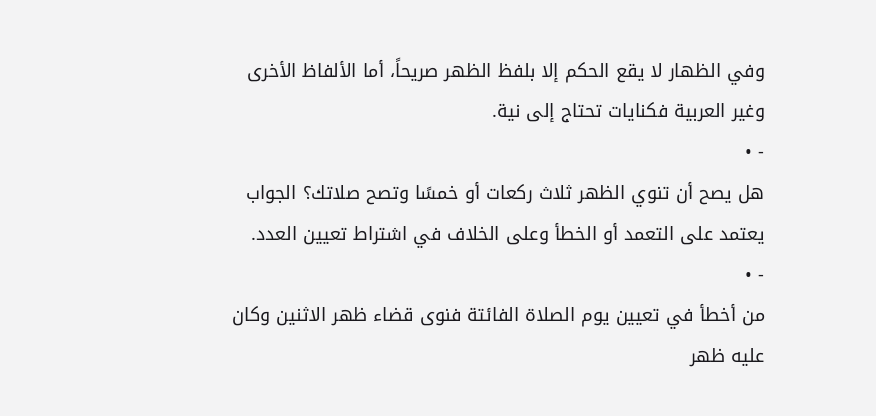وفي الظهار لا يقع الحكم إلا بلفظ الظهر صريحاً، أما الألفاظ الأخرى وغير العربية فكنايات تحتاج إلى نية.
- •
هل يصح أن تنوي الظهر ثلاث ركعات أو خمسًا وتصح صلاتك؟ الجواب يعتمد على التعمد أو الخطأ وعلى الخلاف في اشتراط تعيين العدد.
- •
من أخطأ في تعيين يوم الصلاة الفائتة فنوى قضاء ظهر الاثنين وكان عليه ظهر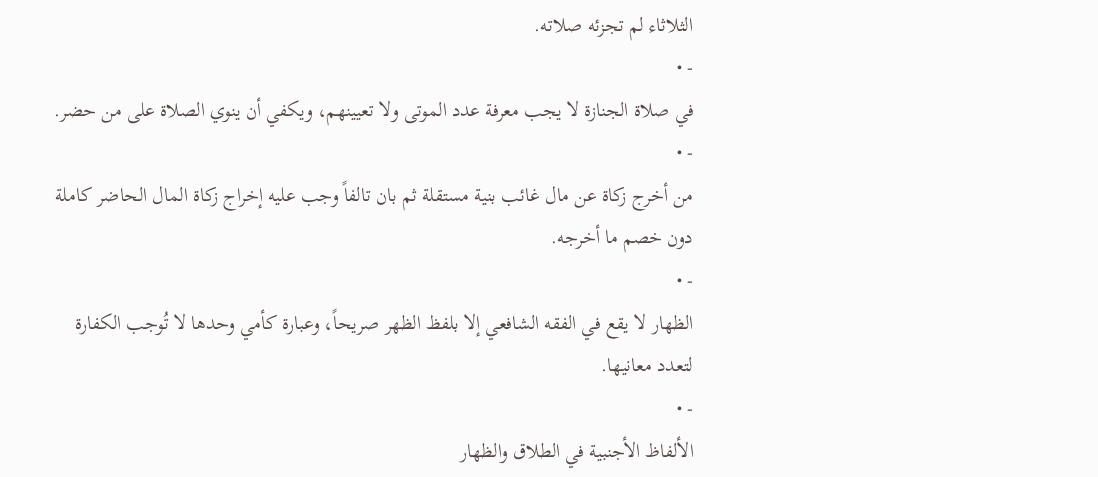الثلاثاء لم تجزئه صلاته.
- •
في صلاة الجنازة لا يجب معرفة عدد الموتى ولا تعيينهم، ويكفي أن ينوي الصلاة على من حضر.
- •
من أخرج زكاة عن مال غائب بنية مستقلة ثم بان تالفاً وجب عليه إخراج زكاة المال الحاضر كاملة دون خصم ما أخرجه.
- •
الظهار لا يقع في الفقه الشافعي إلا بلفظ الظهر صريحاً، وعبارة كأمي وحدها لا تُوجب الكفارة لتعدد معانيها.
- •
الألفاظ الأجنبية في الطلاق والظهار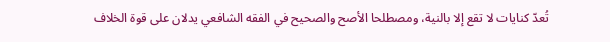تُعدّ كنايات لا تقع إلا بالنية، ومصطلحا الأصح والصحيح في الفقه الشافعي يدلان على قوة الخلاف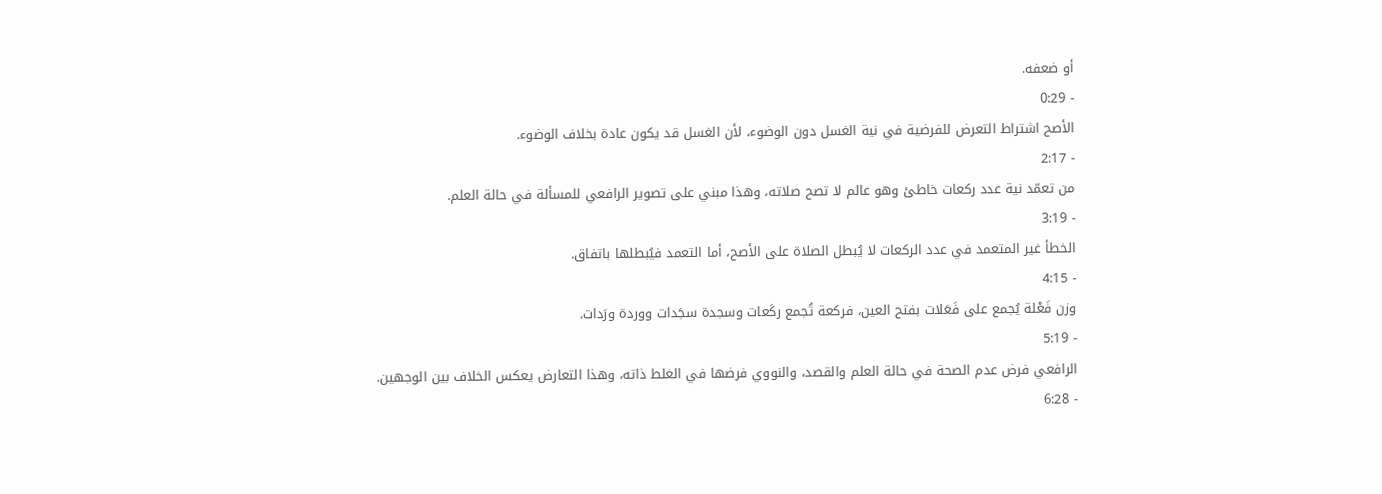أو ضعفه.
- 0:29
الأصح اشتراط التعرض للفرضية في نية الغسل دون الوضوء، لأن الغسل قد يكون عادة بخلاف الوضوء.
- 2:17
من تعمّد نية عدد ركعات خاطئ وهو عالم لا تصح صلاته، وهذا مبني على تصوير الرافعي للمسألة في حالة العلم.
- 3:19
الخطأ غير المتعمد في عدد الركعات لا يُبطل الصلاة على الأصح، أما التعمد فيُبطلها باتفاق.
- 4:15
وزن فَعْلة يُجمع على فَعَلات بفتح العين، فركعة تُجمع ركَعات وسجدة سجَدات ووردة ورَدات.
- 5:19
الرافعي فرض عدم الصحة في حالة العلم والقصد، والنووي فرضها في الغلط ذاته، وهذا التعارض يعكس الخلاف بين الوجهين.
- 6:28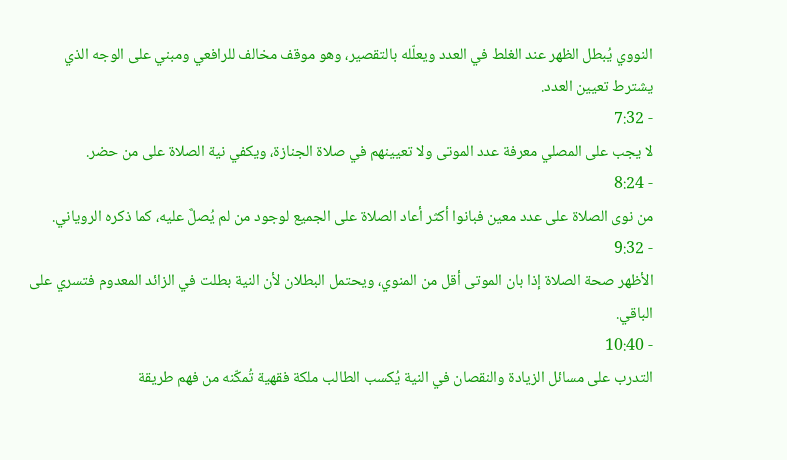النووي يُبطل الظهر عند الغلط في العدد ويعلّله بالتقصير، وهو موقف مخالف للرافعي ومبني على الوجه الذي يشترط تعيين العدد.
- 7:32
لا يجب على المصلي معرفة عدد الموتى ولا تعيينهم في صلاة الجنازة، ويكفي نية الصلاة على من حضر.
- 8:24
من نوى الصلاة على عدد معين فبانوا أكثر أعاد الصلاة على الجميع لوجود من لم يُصلَّ عليه، كما ذكره الروياني.
- 9:32
الأظهر صحة الصلاة إذا بان الموتى أقل من المنوي، ويحتمل البطلان لأن النية بطلت في الزائد المعدوم فتسري على الباقي.
- 10:40
التدرب على مسائل الزيادة والنقصان في النية يُكسب الطالب ملكة فقهية تُمكّنه من فهم طريقة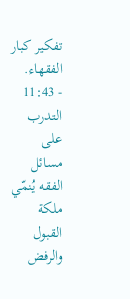تفكير كبار الفقهاء.
- 11:43
التدرب على مسائل الفقه يُنمّي ملكة القبول والرفض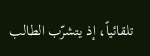تلقائياً، إذ يتشرّب الطالب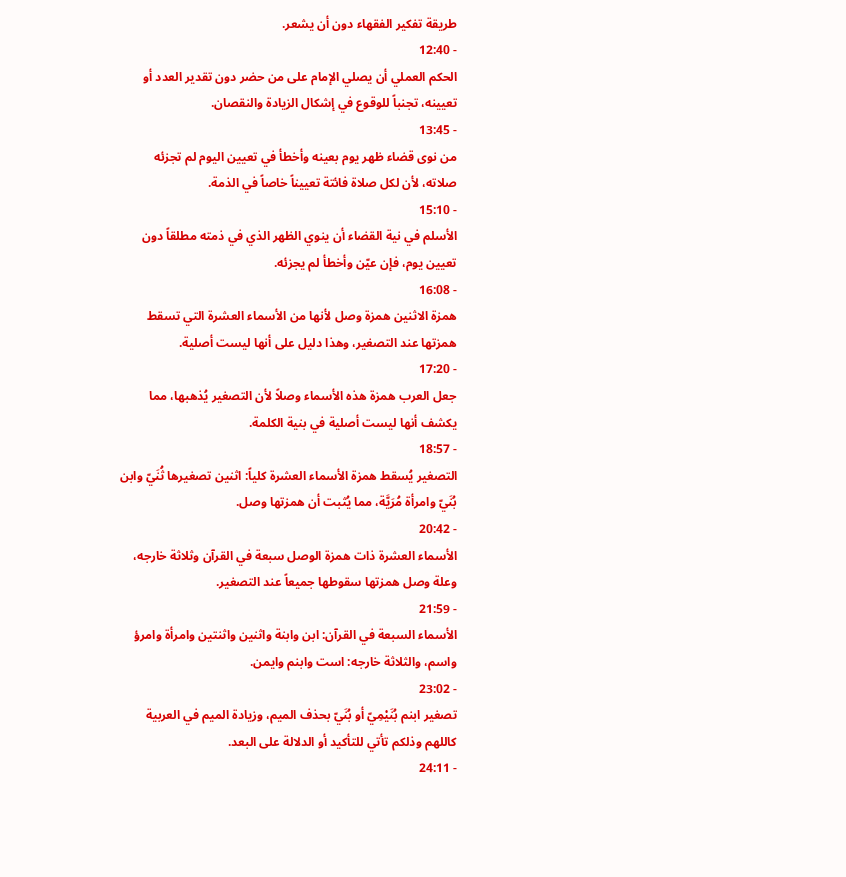طريقة تفكير الفقهاء دون أن يشعر.
- 12:40
الحكم العملي أن يصلي الإمام على من حضر دون تقدير العدد أو تعيينه، تجنباً للوقوع في إشكال الزيادة والنقصان.
- 13:45
من نوى قضاء ظهر يوم بعينه وأخطأ في تعيين اليوم لم تجزئه صلاته، لأن لكل صلاة فائتة تعييناً خاصاً في الذمة.
- 15:10
الأسلم في نية القضاء أن ينوي الظهر الذي في ذمته مطلقاً دون تعيين يوم، فإن عيّن وأخطأ لم يجزئه.
- 16:08
همزة الاثنين همزة وصل لأنها من الأسماء العشرة التي تسقط همزتها عند التصغير، وهذا دليل على أنها ليست أصلية.
- 17:20
جعل العرب همزة هذه الأسماء وصلاً لأن التصغير يُذهبها، مما يكشف أنها ليست أصلية في بنية الكلمة.
- 18:57
التصغير يُسقط همزة الأسماء العشرة كلياً: اثنين تصغيرها ثُنَيّ وابن بُنَيّ وامرأة مُرَيَّة، مما يُثبت أن همزتها وصل.
- 20:42
الأسماء العشرة ذات همزة الوصل سبعة في القرآن وثلاثة خارجه، وعلة وصل همزتها سقوطها جميعاً عند التصغير.
- 21:59
الأسماء السبعة في القرآن: ابن وابنة واثنين واثنتين وامرأة وامرؤ واسم، والثلاثة خارجه: است وابنم وايمن.
- 23:02
تصغير ابنم بُنَيْمِيّ أو بُنَيّ بحذف الميم، وزيادة الميم في العربية كاللهم وذلكم تأتي للتأكيد أو الدلالة على البعد.
- 24:11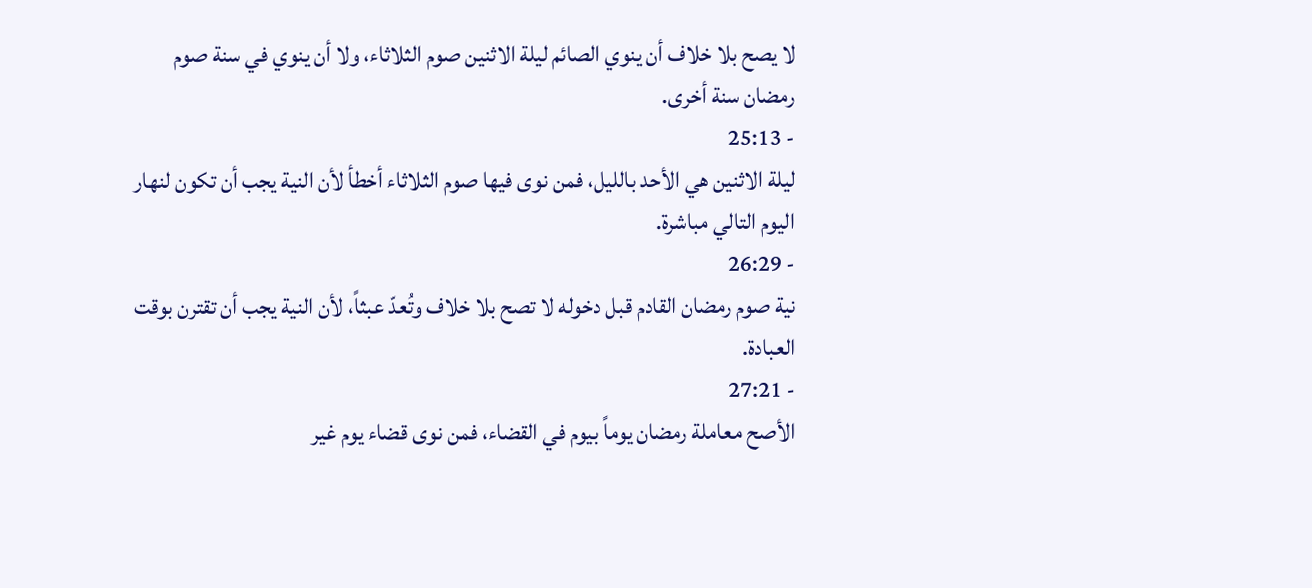لا يصح بلا خلاف أن ينوي الصائم ليلة الاثنين صوم الثلاثاء، ولا أن ينوي في سنة صوم رمضان سنة أخرى.
- 25:13
ليلة الاثنين هي الأحد بالليل، فمن نوى فيها صوم الثلاثاء أخطأ لأن النية يجب أن تكون لنهار اليوم التالي مباشرة.
- 26:29
نية صوم رمضان القادم قبل دخوله لا تصح بلا خلاف وتُعدّ عبثاً، لأن النية يجب أن تقترن بوقت العبادة.
- 27:21
الأصح معاملة رمضان يوماً بيوم في القضاء، فمن نوى قضاء يوم غير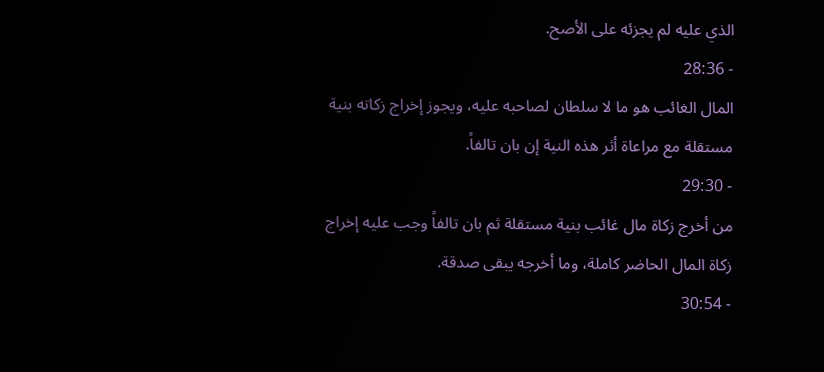الذي عليه لم يجزئه على الأصح.
- 28:36
المال الغائب هو ما لا سلطان لصاحبه عليه، ويجوز إخراج زكاته بنية مستقلة مع مراعاة أثر هذه النية إن بان تالفاً.
- 29:30
من أخرج زكاة مال غائب بنية مستقلة ثم بان تالفاً وجب عليه إخراج زكاة المال الحاضر كاملة، وما أخرجه يبقى صدقة.
- 30:54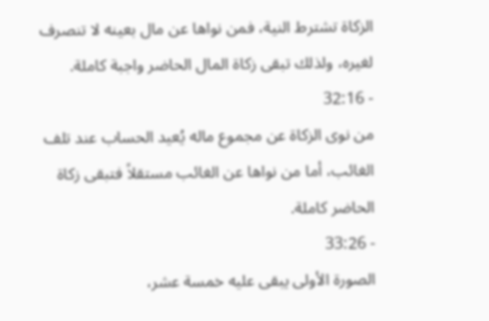الزكاة تشترط النية، فمن نواها عن مال بعينه لا تنصرف لغيره، ولذلك تبقى زكاة المال الحاضر واجبة كاملة.
- 32:16
من نوى الزكاة عن مجموع ماله يُعيد الحساب عند تلف الغائب، أما من نواها عن الغائب مستقلاً فتبقى زكاة الحاضر كاملة.
- 33:26
الصورة الأولى يبقى عليه خمسة عشر،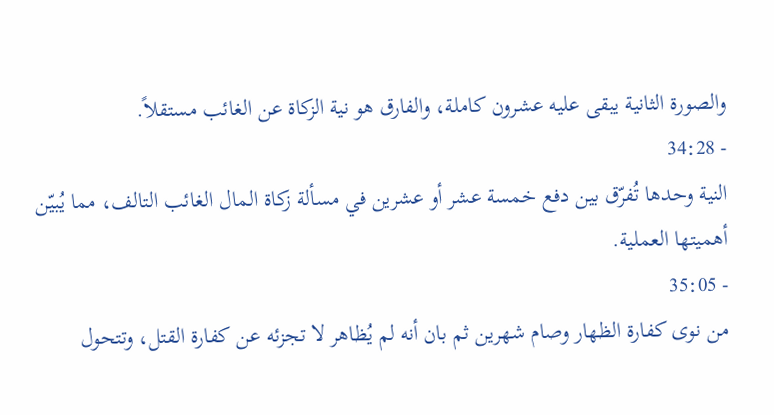والصورة الثانية يبقى عليه عشرون كاملة، والفارق هو نية الزكاة عن الغائب مستقلاً.
- 34:28
النية وحدها تُفرّق بين دفع خمسة عشر أو عشرين في مسألة زكاة المال الغائب التالف، مما يُبيّن أهميتها العملية.
- 35:05
من نوى كفارة الظهار وصام شهرين ثم بان أنه لم يُظاهر لا تجزئه عن كفارة القتل، وتتحول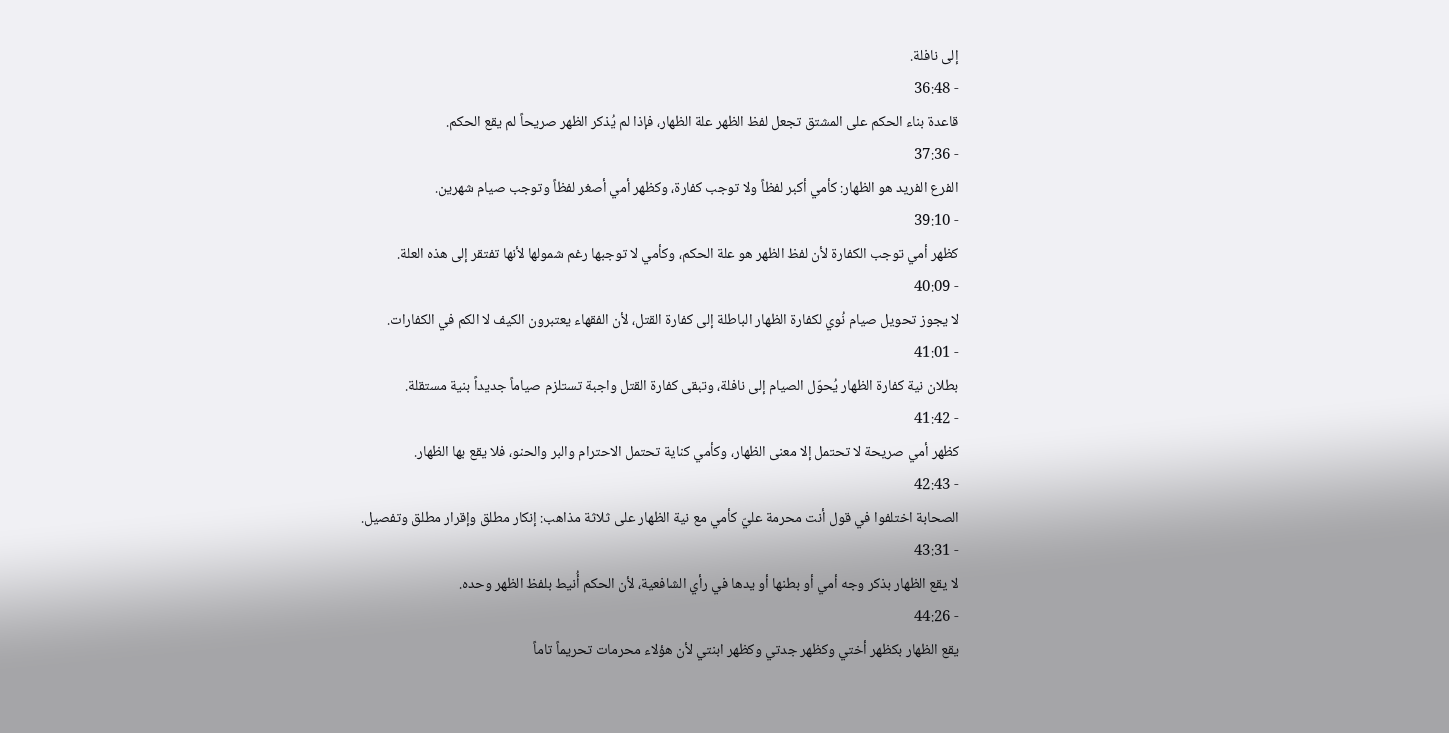إلى نافلة.
- 36:48
قاعدة بناء الحكم على المشتق تجعل لفظ الظهر علة الظهار، فإذا لم يُذكر الظهر صريحاً لم يقع الحكم.
- 37:36
الفرع الفريد هو الظهار: كأمي أكبر لفظاً ولا توجب كفارة، وكظهر أمي أصغر لفظاً وتوجب صيام شهرين.
- 39:10
كظهر أمي توجب الكفارة لأن لفظ الظهر هو علة الحكم، وكأمي لا توجبها رغم شمولها لأنها تفتقر إلى هذه العلة.
- 40:09
لا يجوز تحويل صيام نُوي لكفارة الظهار الباطلة إلى كفارة القتل، لأن الفقهاء يعتبرون الكيف لا الكم في الكفارات.
- 41:01
بطلان نية كفارة الظهار يُحوّل الصيام إلى نافلة، وتبقى كفارة القتل واجبة تستلزم صياماً جديداً بنية مستقلة.
- 41:42
كظهر أمي صريحة لا تحتمل إلا معنى الظهار، وكأمي كناية تحتمل الاحترام والبر والحنو، فلا يقع بها الظهار.
- 42:43
الصحابة اختلفوا في قول أنت محرمة عليّ كأمي مع نية الظهار على ثلاثة مذاهب: إنكار مطلق وإقرار مطلق وتفصيل.
- 43:31
لا يقع الظهار بذكر وجه أمي أو بطنها أو يدها في رأي الشافعية، لأن الحكم أُنيط بلفظ الظهر وحده.
- 44:26
يقع الظهار بكظهر أختي وكظهر جدتي وكظهر ابنتي لأن هؤلاء محرمات تحريماً تاماً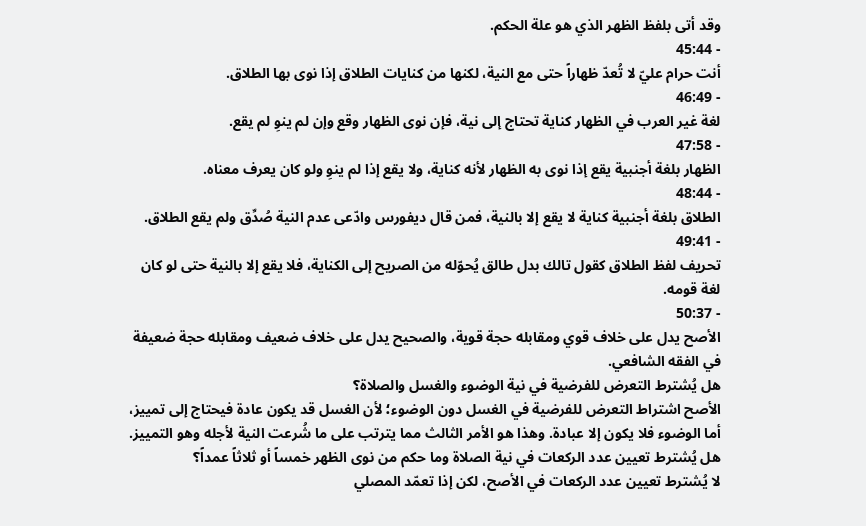وقد أتى بلفظ الظهر الذي هو علة الحكم.
- 45:44
أنت حرام عليّ لا تُعدّ ظهاراً حتى مع النية، لكنها من كنايات الطلاق إذا نوى بها الطلاق.
- 46:49
لغة غير العرب في الظهار كناية تحتاج إلى نية، فإن نوى الظهار وقع وإن لم ينوِ لم يقع.
- 47:58
الظهار بلغة أجنبية يقع إذا نوى به الظهار لأنه كناية، ولا يقع إذا لم ينوِ ولو كان يعرف معناه.
- 48:44
الطلاق بلغة أجنبية كناية لا يقع إلا بالنية، فمن قال ديفورس وادّعى عدم النية صُدِّق ولم يقع الطلاق.
- 49:41
تحريف لفظ الطلاق كقول تالك بدل طالق يُحوّله من الصريح إلى الكناية، فلا يقع إلا بالنية حتى لو كان لغة قومه.
- 50:37
الأصح يدل على خلاف قوي ومقابله حجة قوية، والصحيح يدل على خلاف ضعيف ومقابله حجة ضعيفة في الفقه الشافعي.
هل يُشترط التعرض للفرضية في نية الوضوء والغسل والصلاة؟
الأصح اشتراط التعرض للفرضية في الغسل دون الوضوء؛ لأن الغسل قد يكون عادة فيحتاج إلى تمييز، أما الوضوء فلا يكون إلا عبادة. وهذا هو الأمر الثالث مما يترتب على ما شُرعت النية لأجله وهو التمييز.
هل يُشترط تعيين عدد الركعات في نية الصلاة وما حكم من نوى الظهر خمساً أو ثلاثاً عمداً؟
لا يُشترط تعيين عدد الركعات في الأصح، لكن إذا تعمّد المصلي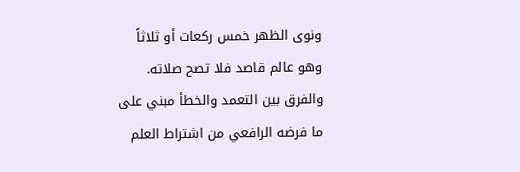ونوى الظهر خمس ركعات أو ثلاثاً وهو عالم قاصد فلا تصح صلاته. والفرق بين التعمد والخطأ مبني على ما فرضه الرافعي من اشتراط العلم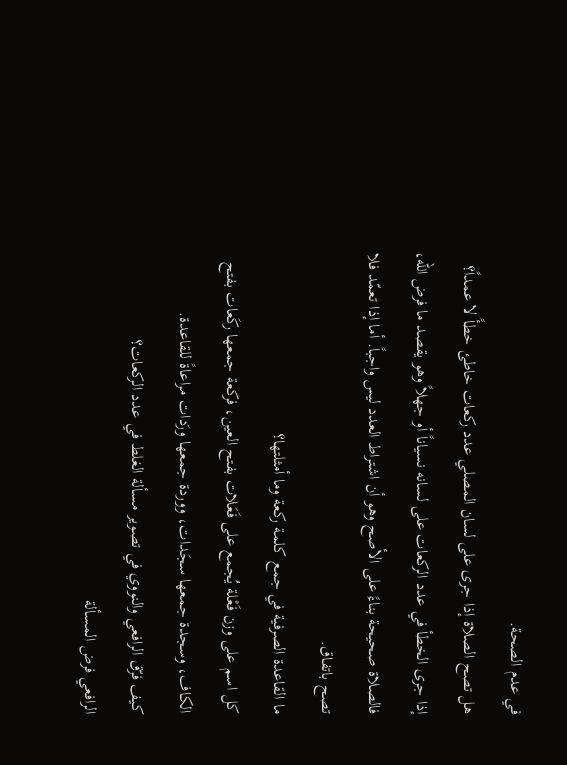في عدم الصحة.
هل تصح الصلاة إذا جرى على لسان المصلي عدد ركعات خاطئ خطأً لا عمداً؟
إذا جرى الخطأ في عدد الركعات على لسانه نسياناً أو جهلاً وهو يقصد ما فرض الله، فالصلاة صحيحة بناءً على الأصح وهو أن اشتراط العدد ليس واجباً. أما إذا تعمّد فلا تصح باتفاق.
ما القاعدة الصرفية في جمع كلمة ركعة وما أمثلتها؟
كل اسم على وزن فَعْلة يُجمع على فَعَلات بفتح العين، فركعة جمعها ركَعات بفتح الكاف، وسجدة جمعها سجَدات، ووردة جمعها ورَدات مراعاةً للقاعدة.
كيف فرّق الرافعي والنووي في تصوير مسألة الغلط في عدد الركعات؟
الرافعي فرض المسألة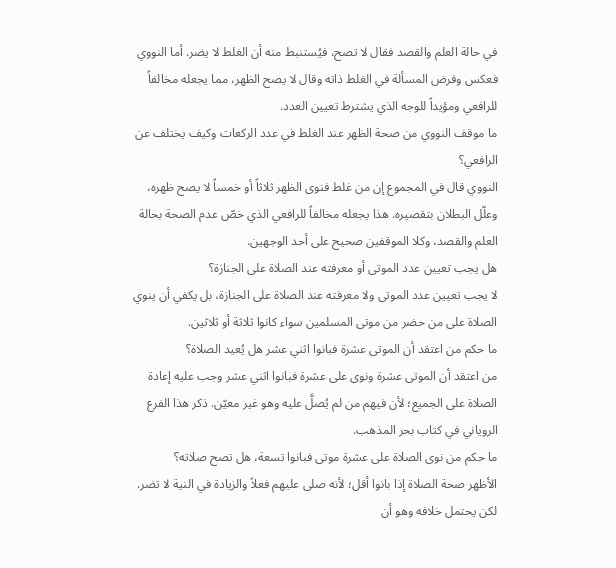في حالة العلم والقصد فقال لا تصح، فيُستنبط منه أن الغلط لا يضر. أما النووي فعكس وفرض المسألة في الغلط ذاته وقال لا يصح الظهر، مما يجعله مخالفاً للرافعي ومؤيداً للوجه الذي يشترط تعيين العدد.
ما موقف النووي من صحة الظهر عند الغلط في عدد الركعات وكيف يختلف عن الرافعي؟
النووي قال في المجموع إن من غلط فنوى الظهر ثلاثاً أو خمساً لا يصح ظهره، وعلّل البطلان بتقصيره. هذا يجعله مخالفاً للرافعي الذي خصّ عدم الصحة بحالة العلم والقصد، وكلا الموقفين صحيح على أحد الوجهين.
هل يجب تعيين عدد الموتى أو معرفته عند الصلاة على الجنازة؟
لا يجب تعيين عدد الموتى ولا معرفته عند الصلاة على الجنازة، بل يكفي أن ينوي الصلاة على من حضر من موتى المسلمين سواء كانوا ثلاثة أو ثلاثين.
ما حكم من اعتقد أن الموتى عشرة فبانوا اثني عشر هل يُعيد الصلاة؟
من اعتقد أن الموتى عشرة ونوى على عشرة فبانوا اثني عشر وجب عليه إعادة الصلاة على الجميع؛ لأن فيهم من لم يُصلَّ عليه وهو غير معيّن. ذكر هذا الفرع الروياني في كتاب بحر المذهب.
ما حكم من نوى الصلاة على عشرة موتى فبانوا تسعة، هل تصح صلاته؟
الأظهر صحة الصلاة إذا بانوا أقل؛ لأنه صلى عليهم فعلاً والزيادة في النية لا تضر. لكن يحتمل خلافه وهو أن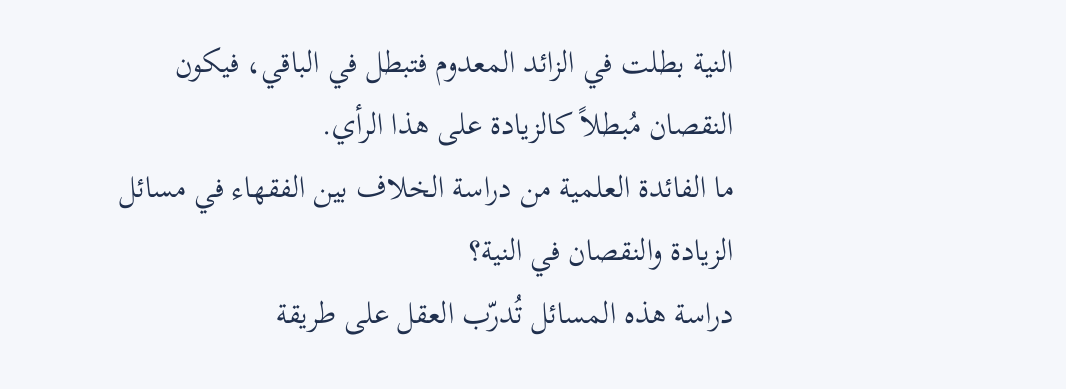النية بطلت في الزائد المعدوم فتبطل في الباقي، فيكون النقصان مُبطلاً كالزيادة على هذا الرأي.
ما الفائدة العلمية من دراسة الخلاف بين الفقهاء في مسائل الزيادة والنقصان في النية؟
دراسة هذه المسائل تُدرّب العقل على طريقة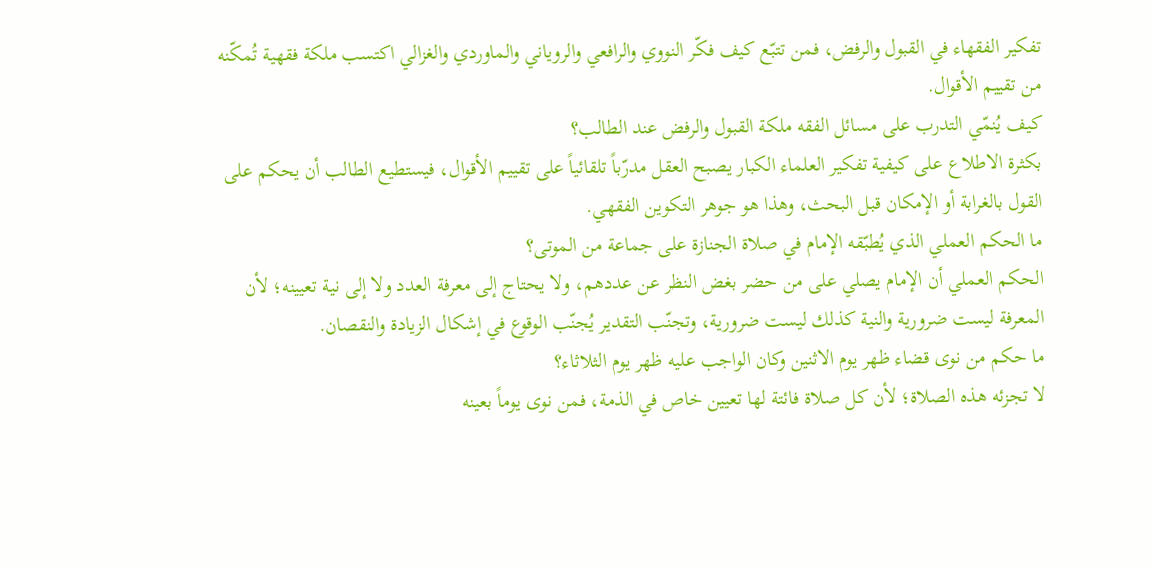تفكير الفقهاء في القبول والرفض، فمن تتبّع كيف فكّر النووي والرافعي والروياني والماوردي والغزالي اكتسب ملكة فقهية تُمكّنه من تقييم الأقوال.
كيف يُنمّي التدرب على مسائل الفقه ملكة القبول والرفض عند الطالب؟
بكثرة الاطلاع على كيفية تفكير العلماء الكبار يصبح العقل مدرّباً تلقائياً على تقييم الأقوال، فيستطيع الطالب أن يحكم على القول بالغرابة أو الإمكان قبل البحث، وهذا هو جوهر التكوين الفقهي.
ما الحكم العملي الذي يُطبّقه الإمام في صلاة الجنازة على جماعة من الموتى؟
الحكم العملي أن الإمام يصلي على من حضر بغض النظر عن عددهم، ولا يحتاج إلى معرفة العدد ولا إلى نية تعيينه؛ لأن المعرفة ليست ضرورية والنية كذلك ليست ضرورية، وتجنّب التقدير يُجنّب الوقوع في إشكال الزيادة والنقصان.
ما حكم من نوى قضاء ظهر يوم الاثنين وكان الواجب عليه ظهر يوم الثلاثاء؟
لا تجزئه هذه الصلاة؛ لأن كل صلاة فائتة لها تعيين خاص في الذمة، فمن نوى يوماً بعينه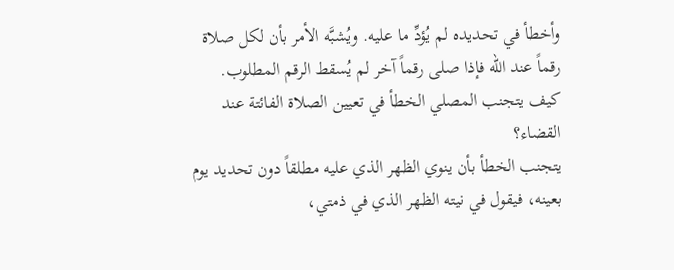وأخطأ في تحديده لم يُؤدِّ ما عليه. ويُشبَّه الأمر بأن لكل صلاة رقماً عند الله فإذا صلى رقماً آخر لم يُسقط الرقم المطلوب.
كيف يتجنب المصلي الخطأ في تعيين الصلاة الفائتة عند القضاء؟
يتجنب الخطأ بأن ينوي الظهر الذي عليه مطلقاً دون تحديد يوم بعينه، فيقول في نيته الظهر الذي في ذمتي،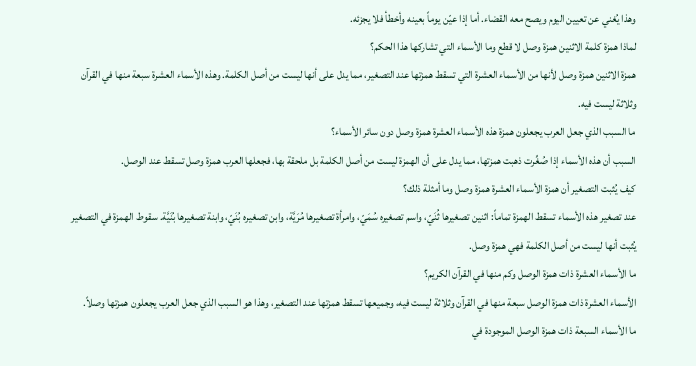وهذا يُغني عن تعيين اليوم ويصح معه القضاء. أما إذا عيّن يوماً بعينه وأخطأ فلا يجزئه.
لماذا همزة كلمة الاثنين همزة وصل لا قطع وما الأسماء التي تشاركها هذا الحكم؟
همزة الاثنين همزة وصل لأنها من الأسماء العشرة التي تسقط همزتها عند التصغير، مما يدل على أنها ليست من أصل الكلمة. وهذه الأسماء العشرة سبعة منها في القرآن وثلاثة ليست فيه.
ما السبب الذي جعل العرب يجعلون همزة هذه الأسماء العشرة همزة وصل دون سائر الأسماء؟
السبب أن هذه الأسماء إذا صُغِّرت ذهبت همزتها، مما يدل على أن الهمزة ليست من أصل الكلمة بل ملحقة بها، فجعلها العرب همزة وصل تسقط عند الوصل.
كيف يُثبت التصغير أن همزة الأسماء العشرة همزة وصل وما أمثلة ذلك؟
عند تصغير هذه الأسماء تسقط الهمزة تماماً: اثنين تصغيرها ثُنَيّ، واسم تصغيره سُمَيّ، وامرأة تصغيرها مُرَيَّة، وابن تصغيره بُنَيّ، وابنة تصغيرها بُنَيَّة. سقوط الهمزة في التصغير يُثبت أنها ليست من أصل الكلمة فهي همزة وصل.
ما الأسماء العشرة ذات همزة الوصل وكم منها في القرآن الكريم؟
الأسماء العشرة ذات همزة الوصل سبعة منها في القرآن وثلاثة ليست فيه، وجميعها تسقط همزتها عند التصغير، وهذا هو السبب الذي جعل العرب يجعلون همزتها وصلاً.
ما الأسماء السبعة ذات همزة الوصل الموجودة في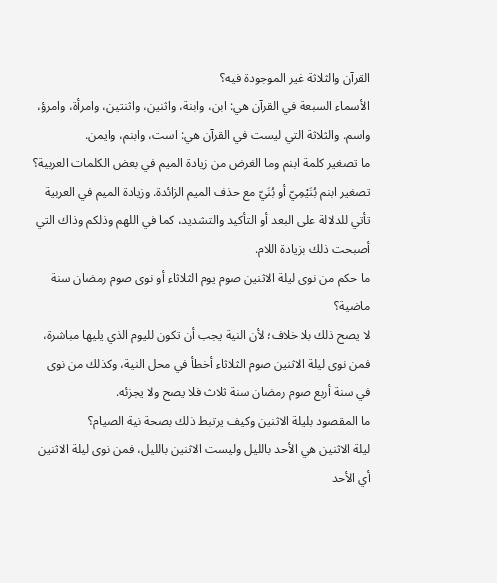القرآن والثلاثة غير الموجودة فيه؟
الأسماء السبعة في القرآن هي: ابن، وابنة، واثنين، واثنتين، وامرأة، وامرؤ، واسم. والثلاثة التي ليست في القرآن هي: است، وابنم، وايمن.
ما تصغير كلمة ابنم وما الغرض من زيادة الميم في بعض الكلمات العربية؟
تصغير ابنم بُنَيْمِيّ أو بُنَيّ مع حذف الميم الزائدة. وزيادة الميم في العربية تأتي للدلالة على البعد أو التأكيد والتشديد، كما في اللهم وذلكم وذاك التي أصبحت ذلك بزيادة اللام.
ما حكم من نوى ليلة الاثنين صوم يوم الثلاثاء أو نوى صوم رمضان سنة ماضية؟
لا يصح ذلك بلا خلاف؛ لأن النية يجب أن تكون لليوم الذي يليها مباشرة، فمن نوى ليلة الاثنين صوم الثلاثاء أخطأ في محل النية، وكذلك من نوى في سنة أربع صوم رمضان سنة ثلاث فلا يصح ولا يجزئه.
ما المقصود بليلة الاثنين وكيف يرتبط ذلك بصحة نية الصيام؟
ليلة الاثنين هي الأحد بالليل وليست الاثنين بالليل، فمن نوى ليلة الاثنين أي الأحد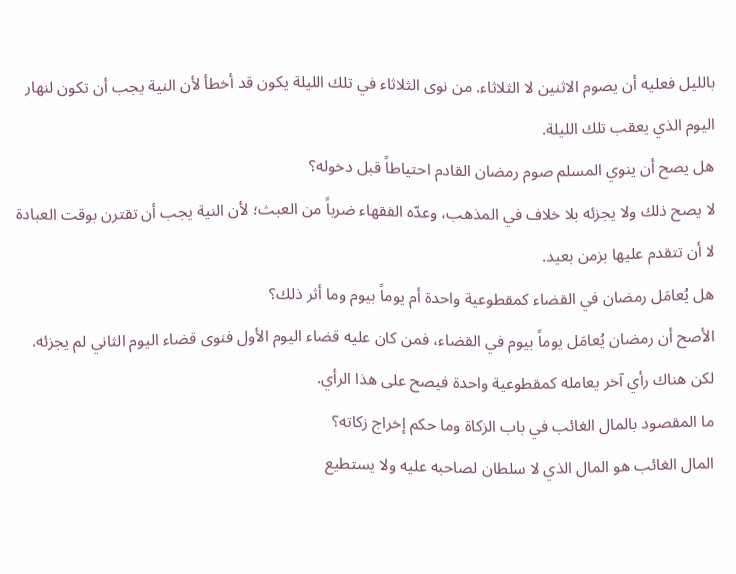بالليل فعليه أن يصوم الاثنين لا الثلاثاء. من نوى الثلاثاء في تلك الليلة يكون قد أخطأ لأن النية يجب أن تكون لنهار اليوم الذي يعقب تلك الليلة.
هل يصح أن ينوي المسلم صوم رمضان القادم احتياطاً قبل دخوله؟
لا يصح ذلك ولا يجزئه بلا خلاف في المذهب، وعدّه الفقهاء ضرباً من العبث؛ لأن النية يجب أن تقترن بوقت العبادة لا أن تتقدم عليها بزمن بعيد.
هل يُعامَل رمضان في القضاء كمقطوعية واحدة أم يوماً بيوم وما أثر ذلك؟
الأصح أن رمضان يُعامَل يوماً بيوم في القضاء، فمن كان عليه قضاء اليوم الأول فنوى قضاء اليوم الثاني لم يجزئه. لكن هناك رأي آخر يعامله كمقطوعية واحدة فيصح على هذا الرأي.
ما المقصود بالمال الغائب في باب الزكاة وما حكم إخراج زكاته؟
المال الغائب هو المال الذي لا سلطان لصاحبه عليه ولا يستطيع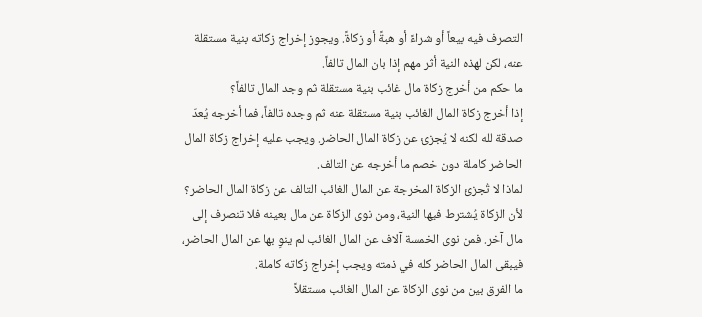التصرف فيه بيعاً أو شراءً أو هبةً أو زكاةً. ويجوز إخراج زكاته بنية مستقلة عنه، لكن لهذه النية أثر مهم إذا بان المال تالفاً.
ما حكم من أخرج زكاة مال غائب بنية مستقلة ثم وجد المال تالفاً؟
إذا أخرج زكاة المال الغائب بنية مستقلة عنه ثم وجده تالفاً، فما أخرجه يُعدّ صدقة لله لكنه لا يُجزئ عن زكاة المال الحاضر. ويجب عليه إخراج زكاة المال الحاضر كاملة دون خصم ما أخرجه عن التالف.
لماذا لا تُجزئ الزكاة المخرجة عن المال الغائب التالف عن زكاة المال الحاضر؟
لأن الزكاة يُشترط فيها النية، ومن نوى الزكاة عن مال بعينه فلا تنصرف إلى مال آخر. فمن نوى الخمسة آلاف عن المال الغائب لم ينوِ بها عن المال الحاضر، فيبقى المال الحاضر كله في ذمته ويجب إخراج زكاته كاملة.
ما الفرق بين من نوى الزكاة عن المال الغائب مستقلاً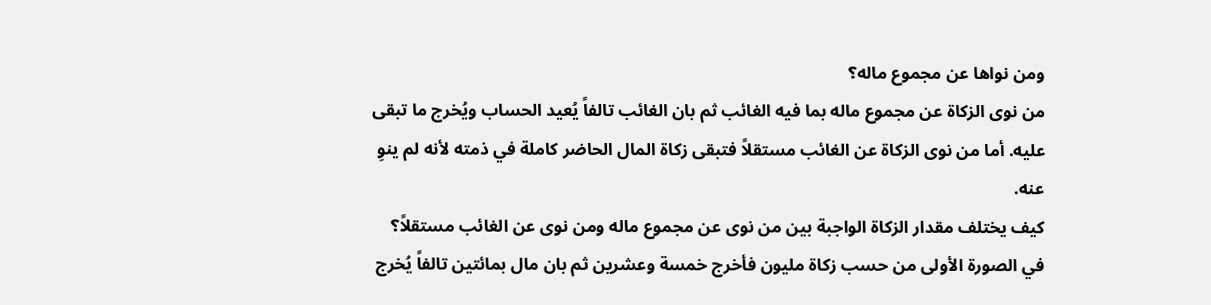ومن نواها عن مجموع ماله؟
من نوى الزكاة عن مجموع ماله بما فيه الغائب ثم بان الغائب تالفاً يُعيد الحساب ويُخرج ما تبقى عليه. أما من نوى الزكاة عن الغائب مستقلاً فتبقى زكاة المال الحاضر كاملة في ذمته لأنه لم ينوِ عنه.
كيف يختلف مقدار الزكاة الواجبة بين من نوى عن مجموع ماله ومن نوى عن الغائب مستقلاً؟
في الصورة الأولى من حسب زكاة مليون فأخرج خمسة وعشرين ثم بان مال بمائتين تالفاً يُخرج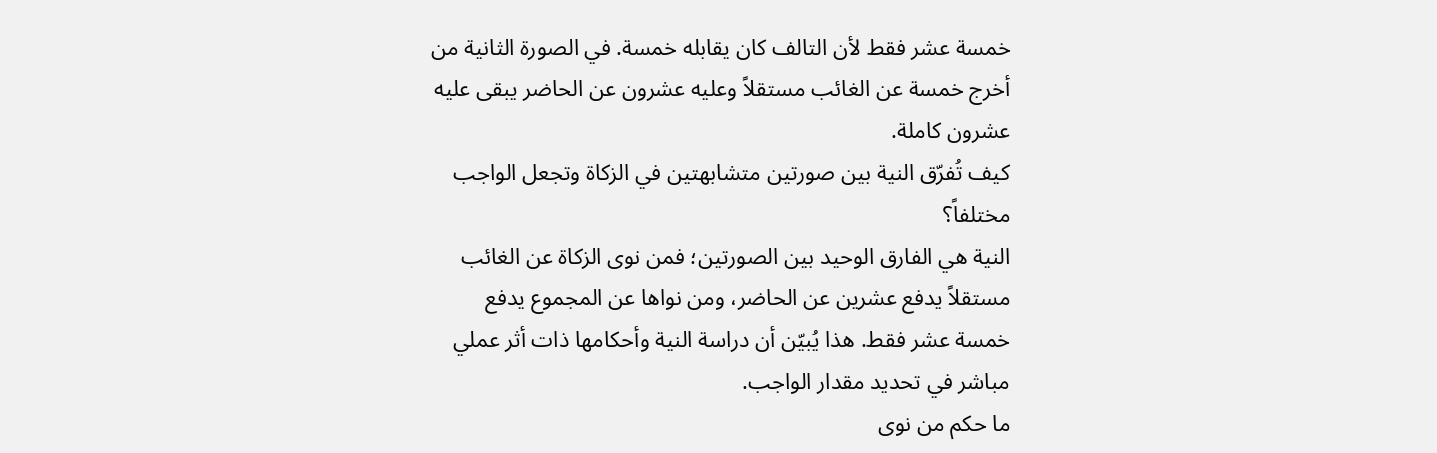خمسة عشر فقط لأن التالف كان يقابله خمسة. في الصورة الثانية من أخرج خمسة عن الغائب مستقلاً وعليه عشرون عن الحاضر يبقى عليه عشرون كاملة.
كيف تُفرّق النية بين صورتين متشابهتين في الزكاة وتجعل الواجب مختلفاً؟
النية هي الفارق الوحيد بين الصورتين؛ فمن نوى الزكاة عن الغائب مستقلاً يدفع عشرين عن الحاضر، ومن نواها عن المجموع يدفع خمسة عشر فقط. هذا يُبيّن أن دراسة النية وأحكامها ذات أثر عملي مباشر في تحديد مقدار الواجب.
ما حكم من نوى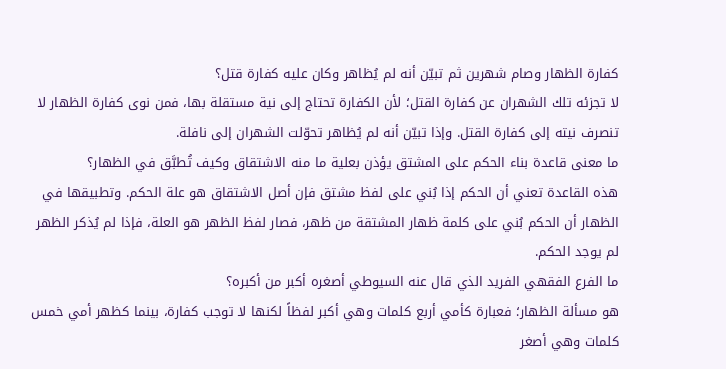كفارة الظهار وصام شهرين ثم تبيّن أنه لم يُظاهر وكان عليه كفارة قتل؟
لا تجزئه تلك الشهران عن كفارة القتل؛ لأن الكفارة تحتاج إلى نية مستقلة بها، فمن نوى كفارة الظهار لا تنصرف نيته إلى كفارة القتل. وإذا تبيّن أنه لم يُظاهر تحوّلت الشهران إلى نافلة.
ما معنى قاعدة بناء الحكم على المشتق يؤذن بعلية ما منه الاشتقاق وكيف تُطبَّق في الظهار؟
هذه القاعدة تعني أن الحكم إذا بُني على لفظ مشتق فإن أصل الاشتقاق هو علة الحكم. وتطبيقها في الظهار أن الحكم بُني على كلمة ظهار المشتقة من ظهر، فصار لفظ الظهر هو العلة، فإذا لم يُذكر الظهر لم يوجد الحكم.
ما الفرع الفقهي الفريد الذي قال عنه السيوطي أصغره أكبر من أكبره؟
هو مسألة الظهار؛ فعبارة كأمي أربع كلمات وهي أكبر لفظاً لكنها لا توجب كفارة، بينما كظهر أمي خمس كلمات وهي أصغر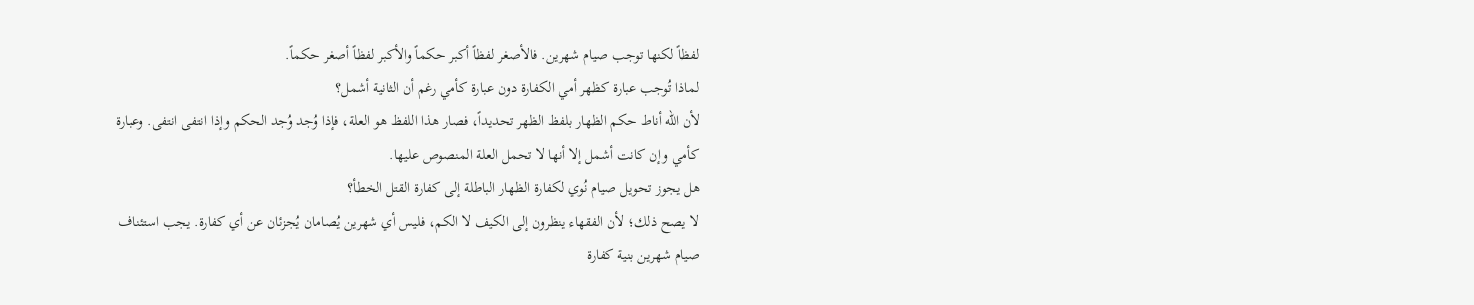لفظاً لكنها توجب صيام شهرين. فالأصغر لفظاً أكبر حكماً والأكبر لفظاً أصغر حكماً.
لماذا تُوجب عبارة كظهر أمي الكفارة دون عبارة كأمي رغم أن الثانية أشمل؟
لأن الله أناط حكم الظهار بلفظ الظهر تحديداً، فصار هذا اللفظ هو العلة، فإذا وُجد وُجد الحكم وإذا انتفى انتفى. وعبارة كأمي وإن كانت أشمل إلا أنها لا تحمل العلة المنصوص عليها.
هل يجوز تحويل صيام نُوي لكفارة الظهار الباطلة إلى كفارة القتل الخطأ؟
لا يصح ذلك؛ لأن الفقهاء ينظرون إلى الكيف لا الكم، فليس أي شهرين يُصامان يُجزئان عن أي كفارة. يجب استئناف صيام شهرين بنية كفارة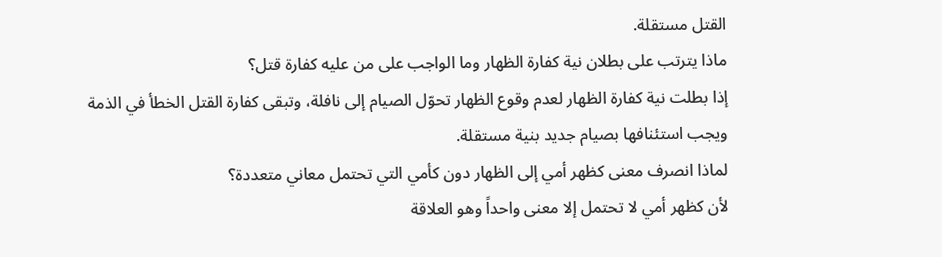القتل مستقلة.
ماذا يترتب على بطلان نية كفارة الظهار وما الواجب على من عليه كفارة قتل؟
إذا بطلت نية كفارة الظهار لعدم وقوع الظهار تحوّل الصيام إلى نافلة، وتبقى كفارة القتل الخطأ في الذمة ويجب استئنافها بصيام جديد بنية مستقلة.
لماذا انصرف معنى كظهر أمي إلى الظهار دون كأمي التي تحتمل معاني متعددة؟
لأن كظهر أمي لا تحتمل إلا معنى واحداً وهو العلاقة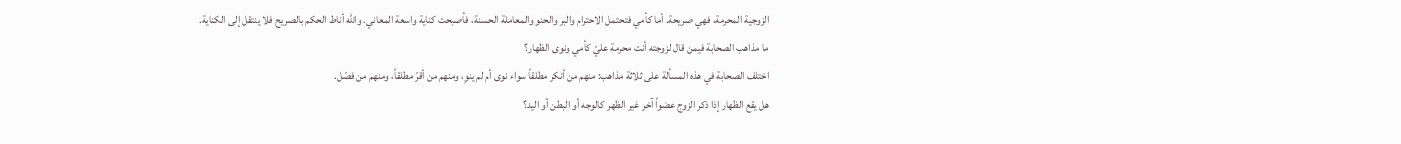الزوجية المحرمة، فهي صريحة. أما كأمي فتحتمل الاحترام والبر والحنو والمعاملة الحسنة، فأصبحت كناية واسعة المعاني. والله أناط الحكم بالصريح فلا ينتقل إلى الكناية.
ما مذاهب الصحابة فيمن قال لزوجته أنت محرمة عليّ كأمي ونوى الظهار؟
اختلف الصحابة في هذه المسألة على ثلاثة مذاهب: منهم من أنكر مطلقاً سواء نوى أم لم ينوِ، ومنهم من أقرّ مطلقاً، ومنهم من فصّل.
هل يقع الظهار إذا ذكر الزوج عضواً آخر غير الظهر كالوجه أو البطن أو اليد؟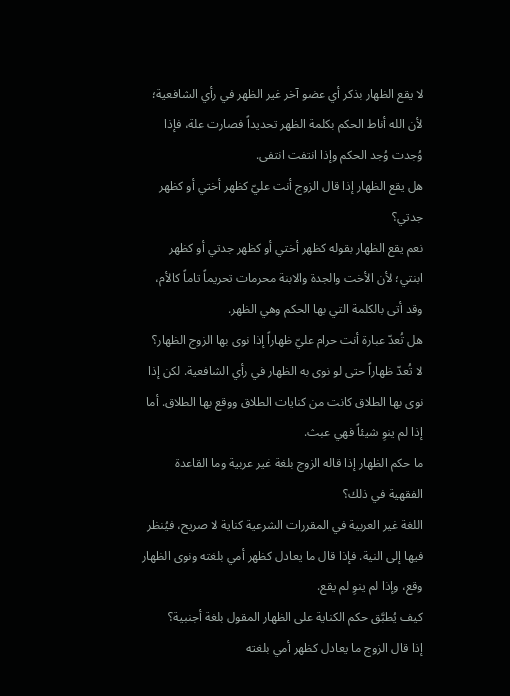لا يقع الظهار بذكر أي عضو آخر غير الظهر في رأي الشافعية؛ لأن الله أناط الحكم بكلمة الظهر تحديداً فصارت علة، فإذا وُجدت وُجد الحكم وإذا انتفت انتفى.
هل يقع الظهار إذا قال الزوج أنت عليّ كظهر أختي أو كظهر جدتي؟
نعم يقع الظهار بقوله كظهر أختي أو كظهر جدتي أو كظهر ابنتي؛ لأن الأخت والجدة والابنة محرمات تحريماً تاماً كالأم، وقد أتى بالكلمة التي بها الحكم وهي الظهر.
هل تُعدّ عبارة أنت حرام عليّ ظهاراً إذا نوى بها الزوج الظهار؟
لا تُعدّ ظهاراً حتى لو نوى به الظهار في رأي الشافعية. لكن إذا نوى بها الطلاق كانت من كنايات الطلاق ووقع بها الطلاق. أما إذا لم ينوِ شيئاً فهي عبث.
ما حكم الظهار إذا قاله الزوج بلغة غير عربية وما القاعدة الفقهية في ذلك؟
اللغة غير العربية في المقررات الشرعية كناية لا صريح، فيُنظر فيها إلى النية. فإذا قال ما يعادل كظهر أمي بلغته ونوى الظهار وقع، وإذا لم ينوِ لم يقع.
كيف يُطبَّق حكم الكناية على الظهار المقول بلغة أجنبية؟
إذا قال الزوج ما يعادل كظهر أمي بلغته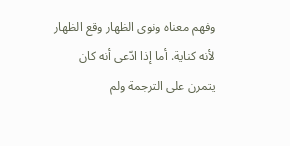وفهم معناه ونوى الظهار وقع الظهار لأنه كناية. أما إذا ادّعى أنه كان يتمرن على الترجمة ولم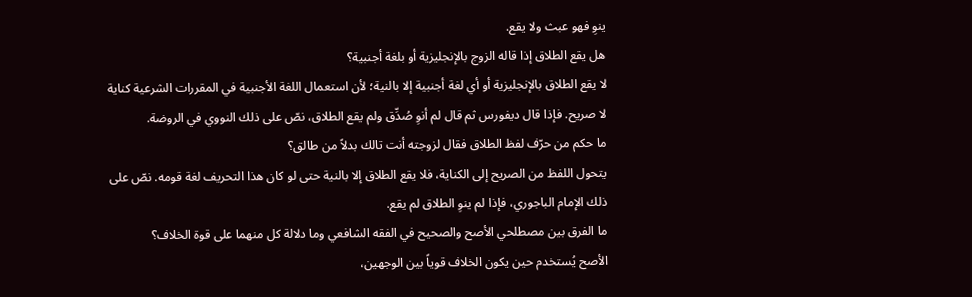ينوِ فهو عبث ولا يقع.
هل يقع الطلاق إذا قاله الزوج بالإنجليزية أو بلغة أجنبية؟
لا يقع الطلاق بالإنجليزية أو أي لغة أجنبية إلا بالنية؛ لأن استعمال اللغة الأجنبية في المقررات الشرعية كناية لا صريح. فإذا قال ديفورس ثم قال لم أنوِ صُدِّق ولم يقع الطلاق، نصّ على ذلك النووي في الروضة.
ما حكم من حرّف لفظ الطلاق فقال لزوجته أنت تالك بدلاً من طالق؟
يتحول اللفظ من الصريح إلى الكناية، فلا يقع الطلاق إلا بالنية حتى لو كان هذا التحريف لغة قومه. نصّ على ذلك الإمام الباجوري، فإذا لم ينوِ الطلاق لم يقع.
ما الفرق بين مصطلحي الأصح والصحيح في الفقه الشافعي وما دلالة كل منهما على قوة الخلاف؟
الأصح يُستخدم حين يكون الخلاف قوياً بين الوجهين،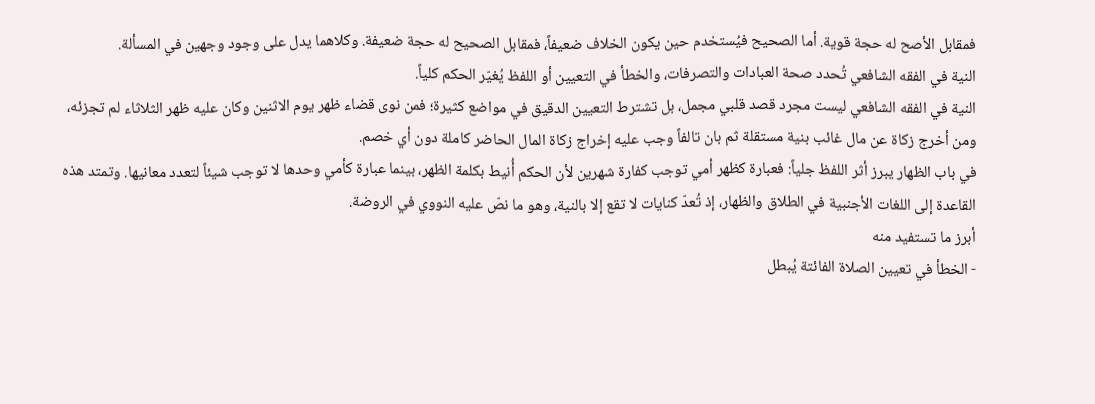فمقابل الأصح له حجة قوية. أما الصحيح فيُستخدم حين يكون الخلاف ضعيفاً، فمقابل الصحيح له حجة ضعيفة. وكلاهما يدل على وجود وجهين في المسألة.
النية في الفقه الشافعي تُحدد صحة العبادات والتصرفات، والخطأ في التعيين أو اللفظ يُغيّر الحكم كلياً.
النية في الفقه الشافعي ليست مجرد قصد قلبي مجمل، بل تشترط التعيين الدقيق في مواضع كثيرة؛ فمن نوى قضاء ظهر يوم الاثنين وكان عليه ظهر الثلاثاء لم تجزئه، ومن أخرج زكاة عن مال غائب بنية مستقلة ثم بان تالفاً وجب عليه إخراج زكاة المال الحاضر كاملة دون أي خصم.
في باب الظهار يبرز أثر اللفظ جلياً: فعبارة كظهر أمي توجب كفارة شهرين لأن الحكم أُنيط بكلمة الظهر، بينما عبارة كأمي وحدها لا توجب شيئاً لتعدد معانيها. وتمتد هذه القاعدة إلى اللغات الأجنبية في الطلاق والظهار، إذ تُعدّ كنايات لا تقع إلا بالنية، وهو ما نصّ عليه النووي في الروضة.
أبرز ما تستفيد منه
- الخطأ في تعيين الصلاة الفائتة يُبطل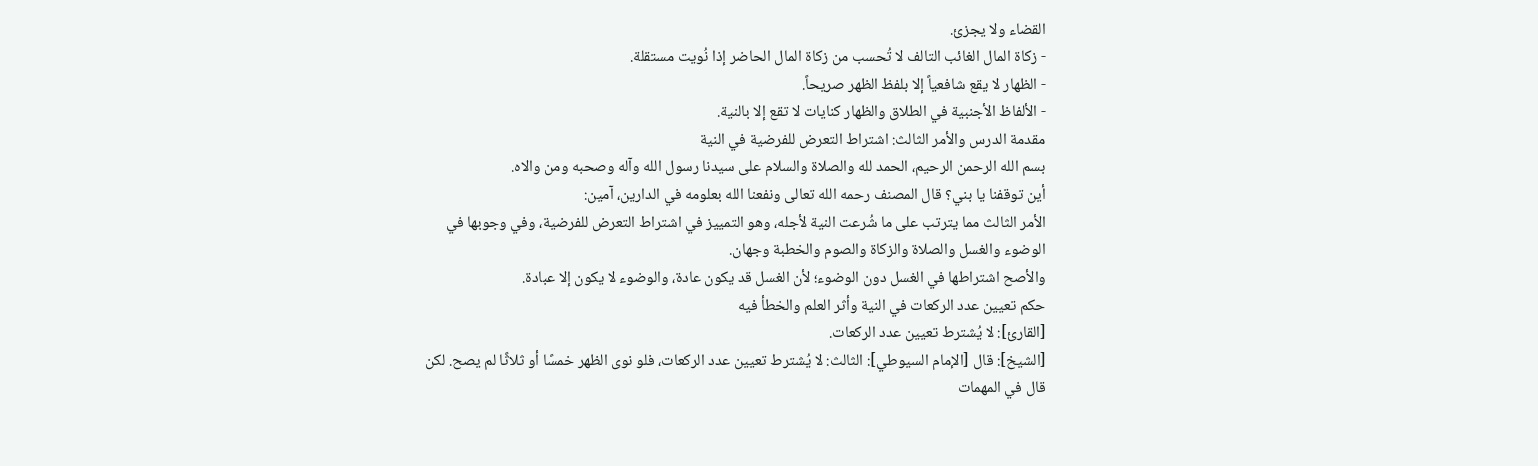القضاء ولا يجزئ.
- زكاة المال الغائب التالف لا تُحسب من زكاة المال الحاضر إذا نُويت مستقلة.
- الظهار لا يقع شافعياً إلا بلفظ الظهر صريحاً.
- الألفاظ الأجنبية في الطلاق والظهار كنايات لا تقع إلا بالنية.
مقدمة الدرس والأمر الثالث: اشتراط التعرض للفرضية في النية
بسم الله الرحمن الرحيم، الحمد لله والصلاة والسلام على سيدنا رسول الله وآله وصحبه ومن والاه.
أين توقفنا يا بني؟ قال المصنف رحمه الله تعالى ونفعنا الله بعلومه في الدارين، آمين:
الأمر الثالث مما يترتب على ما شُرعت النية لأجله، وهو التمييز في اشتراط التعرض للفرضية، وفي وجوبها في الوضوء والغسل والصلاة والزكاة والصوم والخطبة وجهان.
والأصح اشتراطها في الغسل دون الوضوء؛ لأن الغسل قد يكون عادة، والوضوء لا يكون إلا عبادة.
حكم تعيين عدد الركعات في النية وأثر العلم والخطأ فيه
[القارئ]: لا يُشترط تعيين عدد الركعات.
[الشيخ]: قال [الإمام السيوطي]: الثالث: لا يُشترط تعيين عدد الركعات، فلو نوى الظهر خمسًا أو ثلاثًا لم يصح. لكن قال في المهمات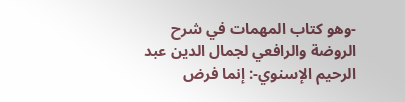-وهو كتاب المهمات في شرح الروضة والرافعي لجمال الدين عبد الرحيم الإسنوي-: إنما فرض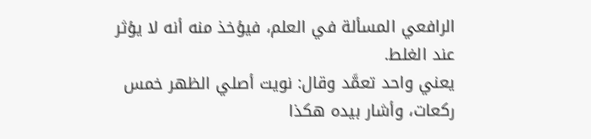الرافعي المسألة في العلم، فيؤخذ منه أنه لا يؤثر عند الغلط.
يعني واحد تعمَّد وقال: نويت أصلي الظهر خمس ركعات، وأشار بيده هكذا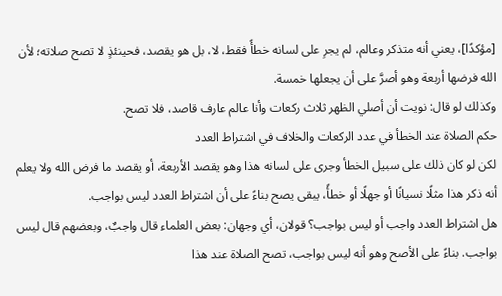[مؤكدًا]، يعني أنه متذكر وعالم، لم يجرِ على لسانه خطأً فقط، لا، بل هو يقصد، فحينئذٍ لا تصح صلاته؛ لأن الله فرضها أربعة وهو أصرَّ على أن يجعلها خمسة.
وكذلك لو قال: نويت أن أصلي الظهر ثلاث ركعات وأنا عالم عارف قاصد، فلا تصح.
حكم الصلاة عند الخطأ في عدد الركعات والخلاف في اشتراط العدد
لكن لو كان ذلك على سبيل الخطأ وجرى على لسانه هذا وهو يقصد الأربعة، أو يقصد ما فرض الله ولا يعلم أنه ذكر هذا مثلًا نسيانًا أو جهلًا أو خطأً، يبقى يصح بناءً على أن اشتراط العدد ليس بواجب.
هل اشتراط العدد واجب أو ليس بواجب؟ قولان، أي وجهان: بعض العلماء قال واجبٌ، وبعضهم قال ليس بواجب. بناءً على الأصح وهو أنه ليس بواجب، تصح الصلاة عند هذا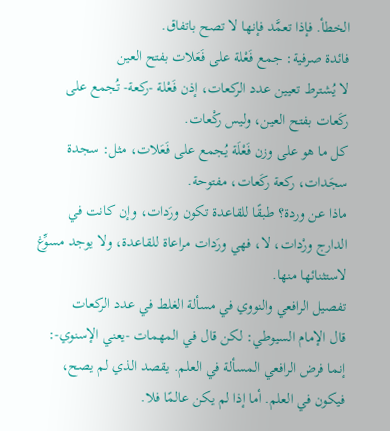الخطأ. فإذا تعمَّد فإنها لا تصح باتفاق.
فائدة صرفية: جمع فَعْلة على فَعَلات بفتح العين
لا يُشترط تعيين عدد الركعات، إذن فَعْلة -ركعة- تُجمع على ركَعات بفتح العين، وليس ركْعات.
كل ما هو على وزن فَعْلَة يُجمع على فَعَلات، مثل: سجدة سجَدات، ركعة ركَعات، مفتوحة.
ماذا عن وردة؟ طبقًا للقاعدة تكون ورَدات، وإن كانت في الدارج ورْدات، لا، فهي ورَدات مراعاة للقاعدة، ولا يوجد مسوِّغ لاستثنائها منها.
تفصيل الرافعي والنووي في مسألة الغلط في عدد الركعات
قال الإمام السيوطي: لكن قال في المهمات -يعني الإسنوي-: إنما فرض الرافعي المسألة في العلم. يقصد الذي لم يصح، فيكون في العلم. أما إذا لم يكن عالمًا فلا.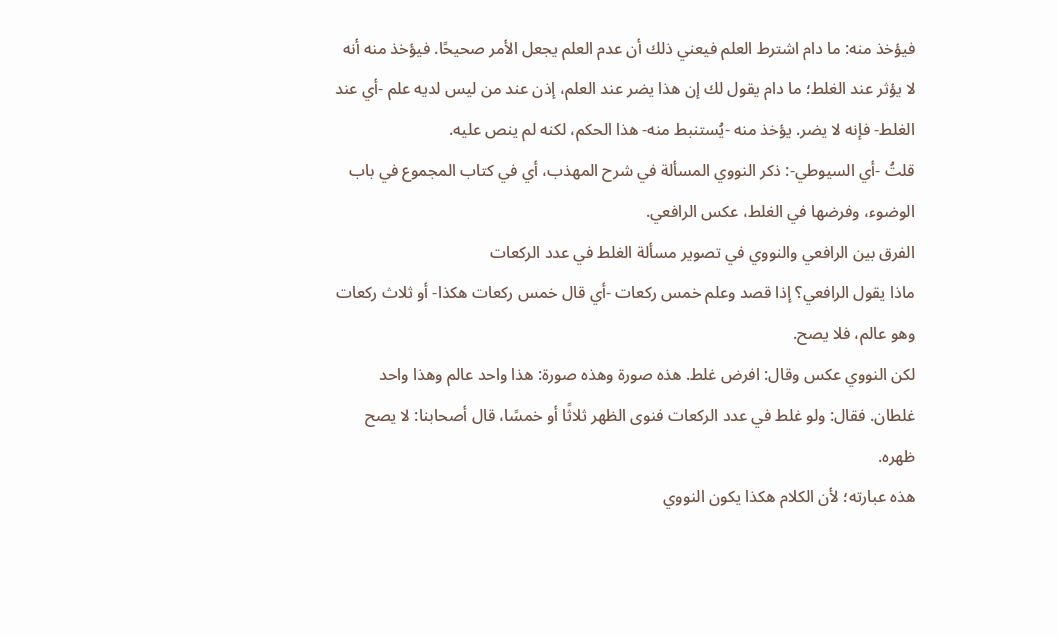فيؤخذ منه: ما دام اشترط العلم فيعني ذلك أن عدم العلم يجعل الأمر صحيحًا. فيؤخذ منه أنه لا يؤثر عند الغلط؛ ما دام يقول لك إن هذا يضر عند العلم، إذن عند من ليس لديه علم -أي عند الغلط- فإنه لا يضر. يؤخذ منه -يُستنبط منه- هذا الحكم، لكنه لم ينص عليه.
قلتُ -أي السيوطي-: ذكر النووي المسألة في شرح المهذب، أي في كتاب المجموع في باب الوضوء، وفرضها في الغلط، عكس الرافعي.
الفرق بين الرافعي والنووي في تصوير مسألة الغلط في عدد الركعات
ماذا يقول الرافعي؟ إذا قصد وعلم خمس ركعات -أي قال خمس ركعات هكذا- أو ثلاث ركعات وهو عالم، فلا يصح.
لكن النووي عكس وقال: افرض غلط. هذه صورة وهذه صورة: هذا واحد عالم وهذا واحد غلطان. فقال: ولو غلط في عدد الركعات فنوى الظهر ثلاثًا أو خمسًا، قال أصحابنا: لا يصح ظهره.
هذه عبارته؛ لأن الكلام هكذا يكون النووي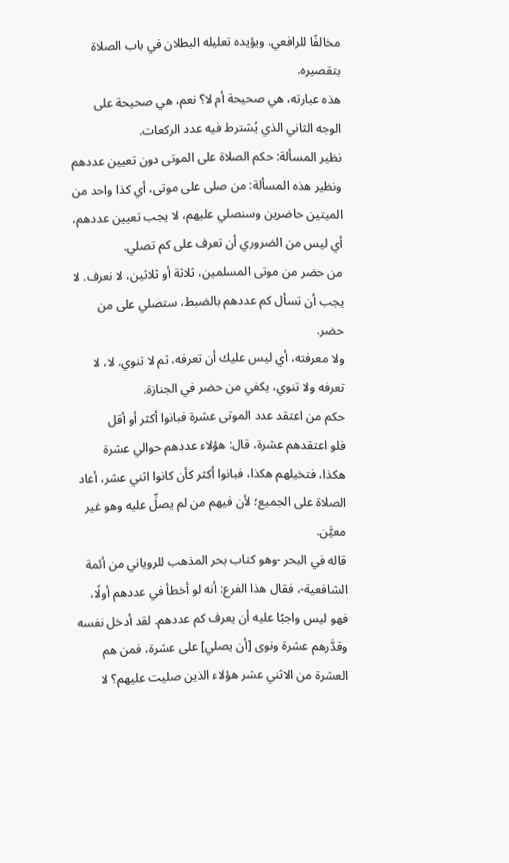مخالفًا للرافعي. ويؤيده تعليله البطلان في باب الصلاة بتقصيره.
هذه عبارته، هي صحيحة أم لا؟ نعم، هي صحيحة على الوجه الثاني الذي يُشترط فيه عدد الركعات.
نظير المسألة: حكم الصلاة على الموتى دون تعيين عددهم
ونظير هذه المسألة: من صلى على موتى، أي كذا واحد من الميتين حاضرين وسنصلي عليهم، لا يجب تعيين عددهم، أي ليس من الضروري أن تعرف على كم تصلي.
من حضر من موتى المسلمين، ثلاثة أو ثلاثين، لا نعرف. لا يجب أن تسأل كم عددهم بالضبط، ستصلي على من حضر.
ولا معرفته، أي ليس عليك أن تعرفه، ثم لا تنوي. لا، لا تعرفه ولا تنوي، يكفي من حضر في الجنازة.
حكم من اعتقد عدد الموتى عشرة فبانوا أكثر أو أقل
فلو اعتقدهم عشرة، قال: هؤلاء عددهم حوالي عشرة هكذا، فتخيلهم هكذا، فبانوا أكثر كأن كانوا اثني عشر، أعاد الصلاة على الجميع؛ لأن فيهم من لم يصلِّ عليه وهو غير معيَّن.
قاله في البحر -وهو كتاب بحر المذهب للروياني من أئمة الشافعية-، فقال هذا الفرع: أنه لو أخطأ في عددهم أولًا، فهو ليس واجبًا عليه أن يعرف كم عددهم. لقد أدخل نفسه وقدَّرهم عشرة ونوى [أن يصلي] على عشرة، فمن هم العشرة من الاثني عشر هؤلاء الذين صليت عليهم؟ لا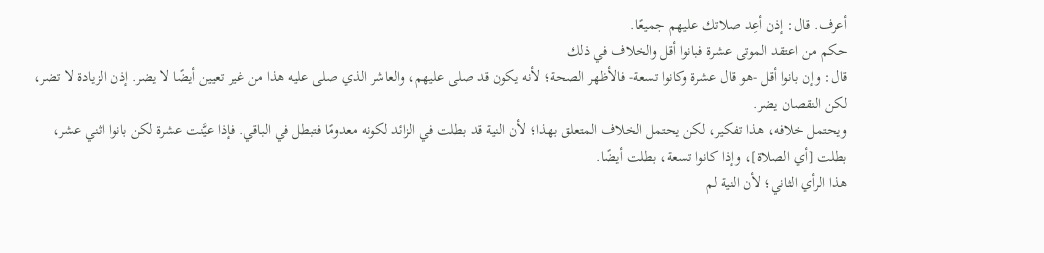أعرف. قال: إذن أعِد صلاتك عليهم جميعًا.
حكم من اعتقد الموتى عشرة فبانوا أقل والخلاف في ذلك
قال: وإن بانوا أقل -هو قال عشرة وكانوا تسعة- فالأظهر الصحة؛ لأنه يكون قد صلى عليهم، والعاشر الذي صلى عليه هذا من غير تعيين أيضًا لا يضر. إذن الزيادة لا تضر، لكن النقصان يضر.
ويحتمل خلافه، هذا تفكير، لكن يحتمل الخلاف المتعلق بهذا؛ لأن النية قد بطلت في الزائد لكونه معدومًا فتبطل في الباقي. فإذا عيَّنت عشرة لكن بانوا اثني عشر، بطلت [أي الصلاة]، وإذا كانوا تسعة، بطلت أيضًا.
هذا الرأي الثاني؛ لأن النية لم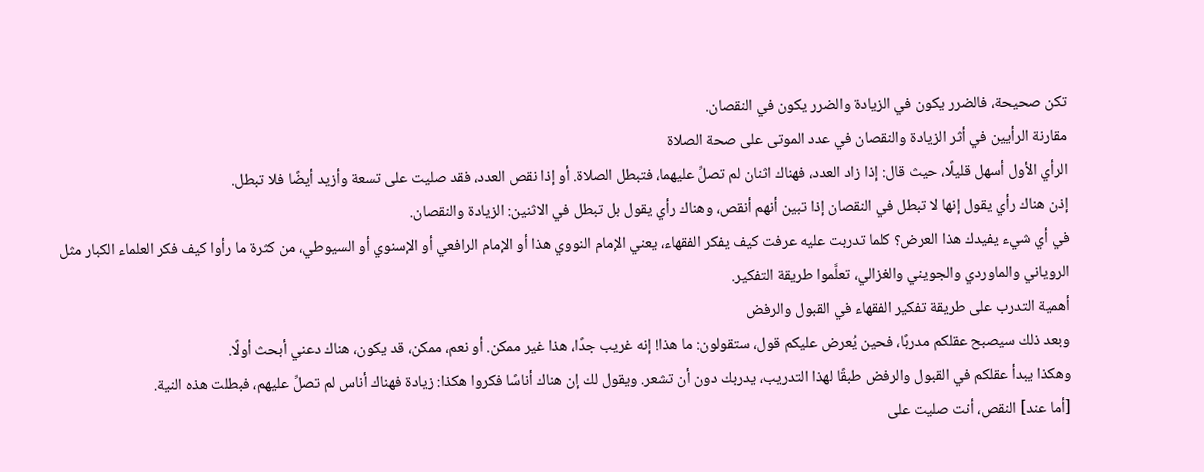تكن صحيحة، فالضرر يكون في الزيادة والضرر يكون في النقصان.
مقارنة الرأيين في أثر الزيادة والنقصان في عدد الموتى على صحة الصلاة
الرأي الأول أسهل قليلًا، حيث قال: إذا زاد العدد، فهناك اثنان لم تصلِّ عليهما، فتبطل الصلاة. أو إذا نقص العدد، فقد صليت على تسعة وأزيد أيضًا فلا تبطل.
إذن هناك رأي يقول إنها لا تبطل في النقصان إذا تبين أنهم أنقص، وهناك رأي يقول بل تبطل في الاثنين: الزيادة والنقصان.
في أي شيء يفيدك هذا العرض؟ كلما تدربت عليه عرفت كيف يفكر الفقهاء، يعني الإمام النووي هذا أو الإمام الرافعي أو الإسنوي أو السيوطي، من كثرة ما رأوا كيف فكر العلماء الكبار مثل الروياني والماوردي والجويني والغزالي، تعلَّموا طريقة التفكير.
أهمية التدرب على طريقة تفكير الفقهاء في القبول والرفض
وبعد ذلك سيصبح عقلكم مدربًا، فحين يُعرض عليكم قول، ستقولون: ما هذا! إنه غريب جدًا، هذا غير ممكن. أو نعم، ممكن، قد يكون، هناك دعني أبحث أولًا.
وهكذا يبدأ عقلكم في القبول والرفض طبقًا لهذا التدريب، يدربك دون أن تشعر. ويقول لك إن هناك أناسًا فكروا هكذا: زيادة فهناك أناس لم تصلِّ عليهم، فبطلت هذه النية.
[أما عند] النقص، أنت صليت على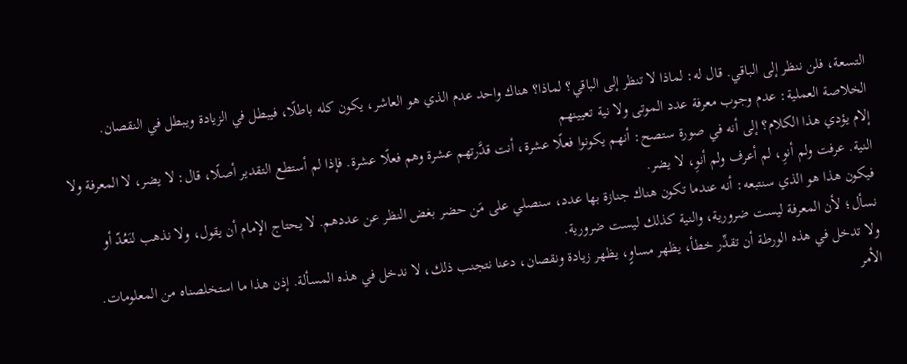التسعة، فلن ننظر إلى الباقي. قال له: لماذا لا تنظر إلى الباقي؟ لماذا؟ هناك واحد عدم الذي هو العاشر، يكون كله باطلًا، فيبطل في الزيادة ويبطل في النقصان.
الخلاصة العملية: عدم وجوب معرفة عدد الموتى ولا نية تعيينهم
إلام يؤدي هذا الكلام؟ إلى أنه في صورة ستصح: أنهم يكونوا فعلًا عشرة، أنت قدَّرتهم عشرة وهم فعلًا عشرة. فإذا لم أستطع التقدير أصلًا، قال: لا يضر، لا المعرفة ولا النية. عرفت ولم أنوِ، لم أعرف ولم أنوِ، لا يضر.
فيكون هذا هو الذي سنتبعه: أنه عندما تكون هناك جنازة بها عدد، سنصلي على مَن حضر بغض النظر عن عددهم. لا يحتاج الإمام أن يقول، ولا نذهب لنَعُدّ أو نسأل؛ لأن المعرفة ليست ضرورية، والنية كذلك ليست ضرورية.
ولا تدخل في هذه الورطة أن تقدِّر خطأ، يظهر مساوٍ، يظهر زيادة ونقصان، دعنا نتجنب ذلك، لا ندخل في هذه المسألة. إذن هذا ما استخلصناه من المعلومات.
الأمر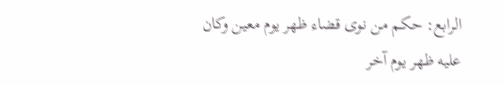الرابع: حكم من نوى قضاء ظهر يوم معين وكان عليه ظهر يوم آخر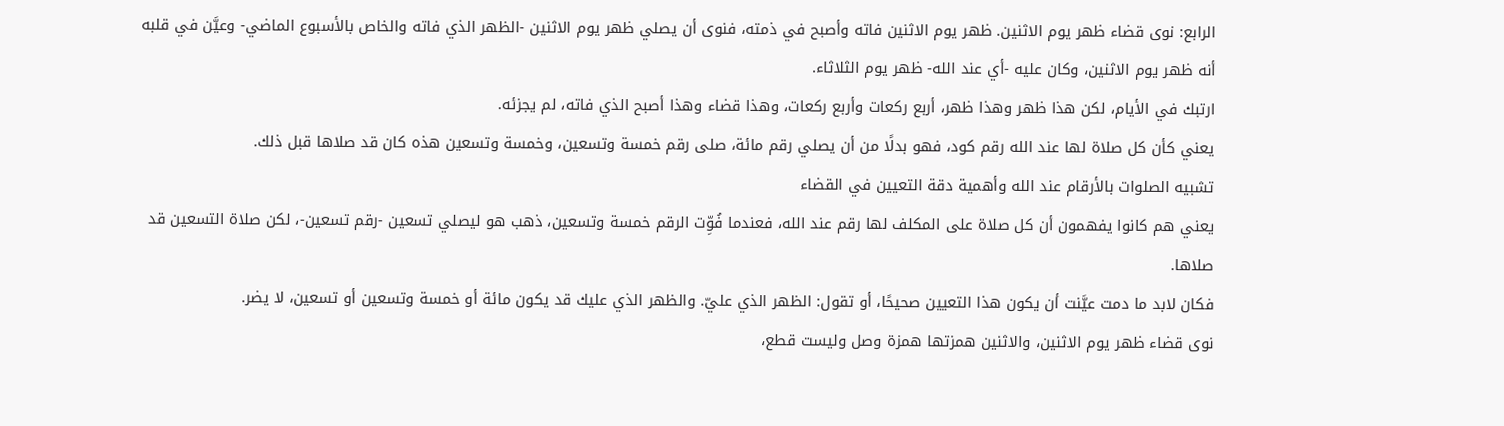الرابع: نوى قضاء ظهر يوم الاثنين. ظهر يوم الاثنين فاته وأصبح في ذمته، فنوى أن يصلي ظهر يوم الاثنين -الظهر الذي فاته والخاص بالأسبوع الماضي- وعيَّن في قلبه أنه ظهر يوم الاثنين، وكان عليه -أي عند الله- ظهر يوم الثلاثاء.
ارتبك في الأيام، لكن هذا ظهر وهذا ظهر، أربع ركعات وأربع ركعات، وهذا قضاء وهذا أصبح الذي فاته، لم يجزئه.
يعني كأن كل صلاة لها عند الله رقم كود، فهو بدلًا من أن يصلي رقم مائة، صلى رقم خمسة وتسعين، وخمسة وتسعين هذه كان قد صلاها قبل ذلك.
تشبيه الصلوات بالأرقام عند الله وأهمية دقة التعيين في القضاء
يعني هم كانوا يفهمون أن كل صلاة على المكلف لها رقم عند الله، فعندما فُوِّت الرقم خمسة وتسعين، ذهب هو ليصلي تسعين -رقم تسعين-، لكن صلاة التسعين قد صلاها.
فكان لابد ما دمت عيَّنت أن يكون هذا التعيين صحيحًا، أو تقول: الظهر الذي عليّ. والظهر الذي عليك قد يكون مائة أو خمسة وتسعين أو تسعين، لا يضر.
نوى قضاء ظهر يوم الاثنين، والاثنين همزتها همزة وصل وليست قطع،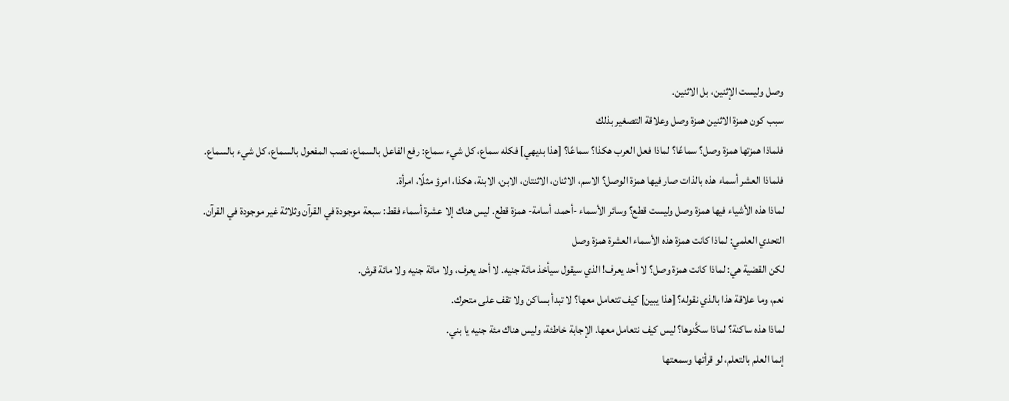وصل وليست الإثنين، بل الاثنين.
سبب كون همزة الاثنين همزة وصل وعلاقة التصغير بذلك
فلماذا همزتها همزة وصل؟ سماعًا؟ لماذا فعل العرب هكذا؟ سماعًا؟ [هذا بديهي] فكله سماع، كل شيء سماع: رفع الفاعل بالسماع، نصب المفعول بالسماع، كل شيء بالسماع.
فلماذا العشر أسماء هذه بالذات صار فيها همزة الوصل؟ الاسم، الاثنان، الاثنتان، الابن، الابنة، هكذا، امرؤ مثلًا، امرأة.
لماذا هذه الأشياء فيها همزة وصل وليست قطع؟ وسائر الأسماء -أحمد، أسامة- همزة قطع. ليس هناك إلا عشرة أسماء فقط: سبعة موجودة في القرآن وثلاثة غير موجودة في القرآن.
التحدي العلمي: لماذا كانت همزة هذه الأسماء العشرة همزة وصل
لكن القضية هي: لماذا كانت همزة وصل؟ لا أحد يعرف! الذي سيقول سيأخذ مائة جنيه. لا أحد يعرف، ولا مائة جنيه ولا مائة قرش.
نعم، وما علاقة هذا بالذي نقوله؟ [هذا يبين] كيف تتعامل معها؟ لا تبدأ بساكن ولا تقف على متحرك.
لماذا هذه ساكنة؟ لماذا سكَّنوها؟ ليس كيف نتعامل معها. الإجابة خاطئة، وليس هناك مئة جنيه يا بني.
إنما العلم بالتعلم، لو قرأتها وسمعتها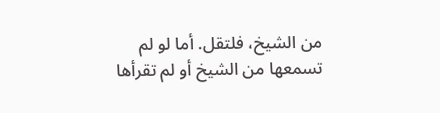من الشيخ، فلتقل. أما لو لم تسمعها من الشيخ أو لم تقرأها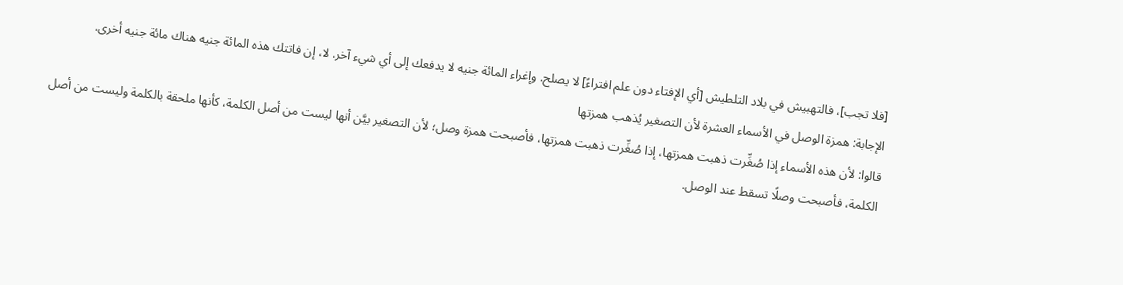[فلا تجب]، فالتهبيش في بلاد التلطيش [أي الإفتاء دون علم افتراءً] لا يصلح. وإغراء المائة جنيه لا يدفعك إلى أي شيء آخر. لا، إن فاتتك هذه المائة جنيه هناك مائة جنيه أخرى.
الإجابة: همزة الوصل في الأسماء العشرة لأن التصغير يُذهب همزتها
قالوا: لأن هذه الأسماء إذا صُغِّرت ذهبت همزتها، إذا صُغِّرت ذهبت همزتها، فأصبحت همزة وصل؛ لأن التصغير بيَّن أنها ليست من أصل الكلمة، كأنها ملحقة بالكلمة وليست من أصل الكلمة، فأصبحت وصلًا تسقط عند الوصل.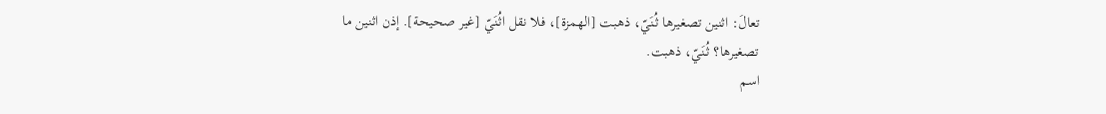تعالَ: اثنين تصغيرها ثُنَيّ، ذهبت [الهمزة]، فلا نقل اثُنَيّ [غير صحيحة]. إذن اثنين ما تصغيرها؟ ثُنَيّ، ذهبت.
اسم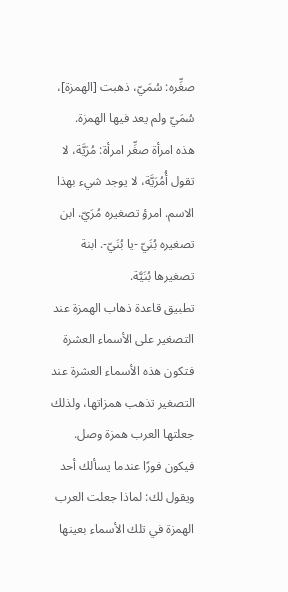صغِّره: سُمَيّ، ذهبت [الهمزة]، سُمَيّ ولم يعد فيها الهمزة.
هذه امرأة صغِّر امرأة: مُرَيَّة، لا تقول أُمُرَيَّة، لا يوجد شيء بهذا الاسم. امرؤ تصغيره مُرَيّ. ابن تصغيره بُنَيّ -يا بُنَيّ-. ابنة تصغيرها بُنَيَّة.
تطبيق قاعدة ذهاب الهمزة عند التصغير على الأسماء العشرة
فتكون هذه الأسماء العشرة عند التصغير تذهب همزاتها، ولذلك جعلتها العرب همزة وصل.
فيكون فورًا عندما يسألك أحد ويقول لك: لماذا جعلت العرب الهمزة في تلك الأسماء بعينها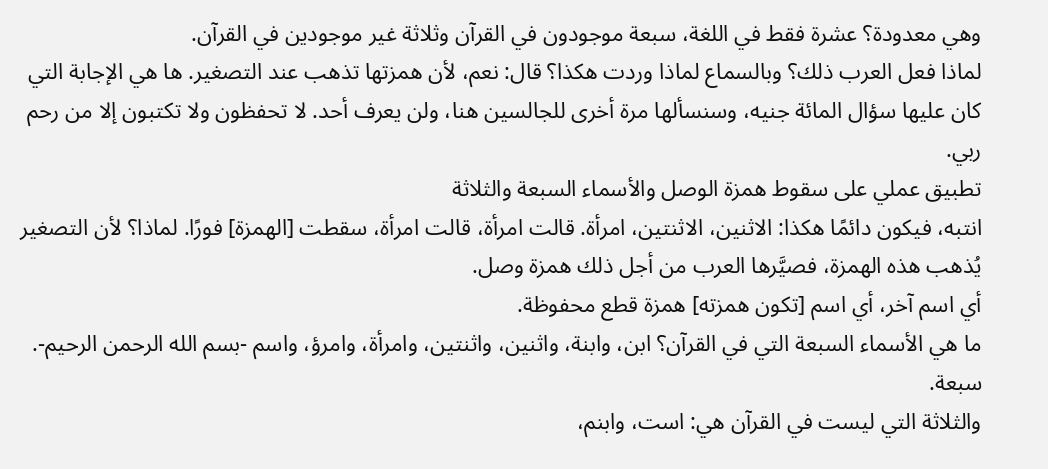وهي معدودة؟ عشرة فقط في اللغة، سبعة موجودون في القرآن وثلاثة غير موجودين في القرآن.
لماذا فعل العرب ذلك؟ وبالسماع لماذا وردت هكذا؟ قال: نعم، لأن همزتها تذهب عند التصغير. ها هي الإجابة التي كان عليها سؤال المائة جنيه، وسنسألها مرة أخرى للجالسين هنا، ولن يعرف أحد. لا تحفظون ولا تكتبون إلا من رحم ربي.
تطبيق عملي على سقوط همزة الوصل والأسماء السبعة والثلاثة
انتبه، فيكون دائمًا هكذا: الاثنين، الاثنتين، امرأة. قالت امرأة، قالت امرأة، سقطت [الهمزة] فورًا. لماذا؟ لأن التصغير يُذهب هذه الهمزة، فصيَّرها العرب من أجل ذلك همزة وصل.
أي اسم آخر، أي اسم [تكون همزته] همزة قطع محفوظة.
ما هي الأسماء السبعة التي في القرآن؟ ابن، وابنة، واثنين، واثنتين، وامرأة، وامرؤ، واسم -بسم الله الرحمن الرحيم-. سبعة.
والثلاثة التي ليست في القرآن هي: است، وابنم،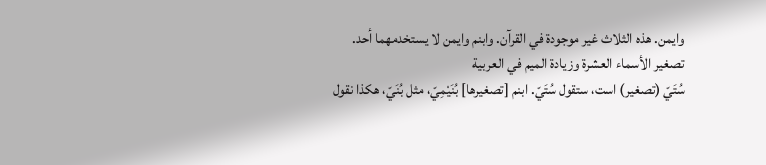وايمن. هذه الثلاث غير موجودة في القرآن. وابنم وايمن لا يستخدمهما أحد.
تصغير الأسماء العشرة وزيادة الميم في العربية
سُتَيّ (تصغير) است، ستقول سُتَيّ. ابنم [تصغيرها] بُنَيْمِيّ، مثل بُنَيّ، هكذا نقول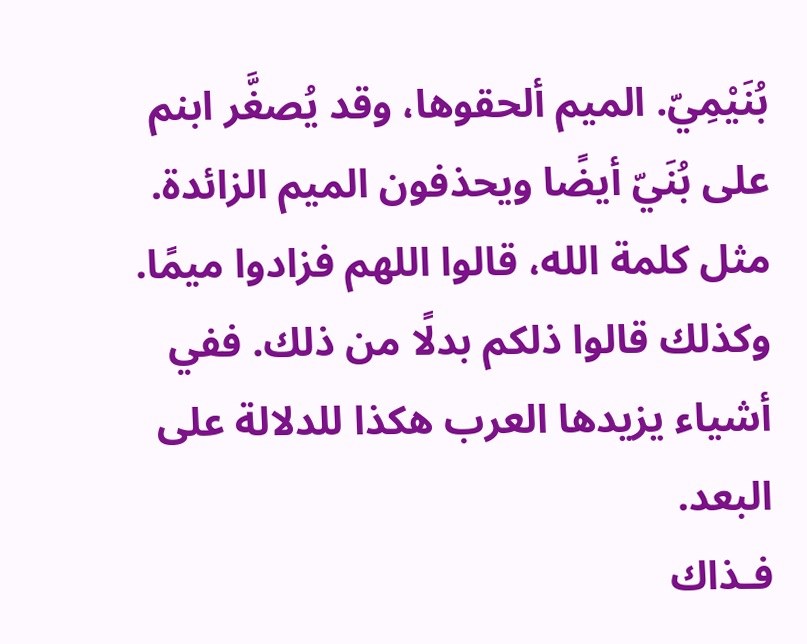بُنَيْمِيّ. الميم ألحقوها، وقد يُصغَّر ابنم على بُنَيّ أيضًا ويحذفون الميم الزائدة.
مثل كلمة الله، قالوا اللهم فزادوا ميمًا. وكذلك قالوا ذلكم بدلًا من ذلك. ففي أشياء يزيدها العرب هكذا للدلالة على البعد.
فـذاك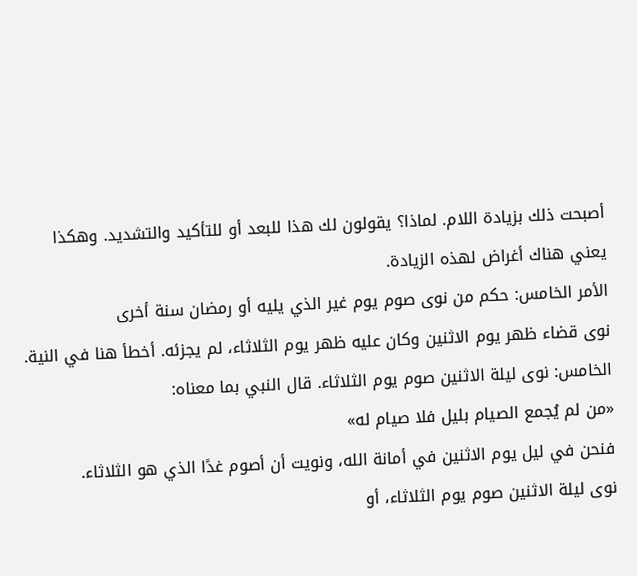أصبحت ذلك بزيادة اللام. لماذا؟ يقولون لك هذا للبعد أو للتأكيد والتشديد. وهكذا يعني هناك أغراض لهذه الزيادة.
الأمر الخامس: حكم من نوى صوم يوم غير الذي يليه أو رمضان سنة أخرى
نوى قضاء ظهر يوم الاثنين وكان عليه ظهر يوم الثلاثاء، لم يجزئه. أخطأ هنا في النية.
الخامس: نوى ليلة الاثنين صوم يوم الثلاثاء. قال النبي بما معناه:
«من لم يُجمع الصيام بليل فلا صيام له»
فنحن في ليل يوم الاثنين في أمانة الله، ونويت أن أصوم غدًا الذي هو الثلاثاء.
نوى ليلة الاثنين صوم يوم الثلاثاء، أو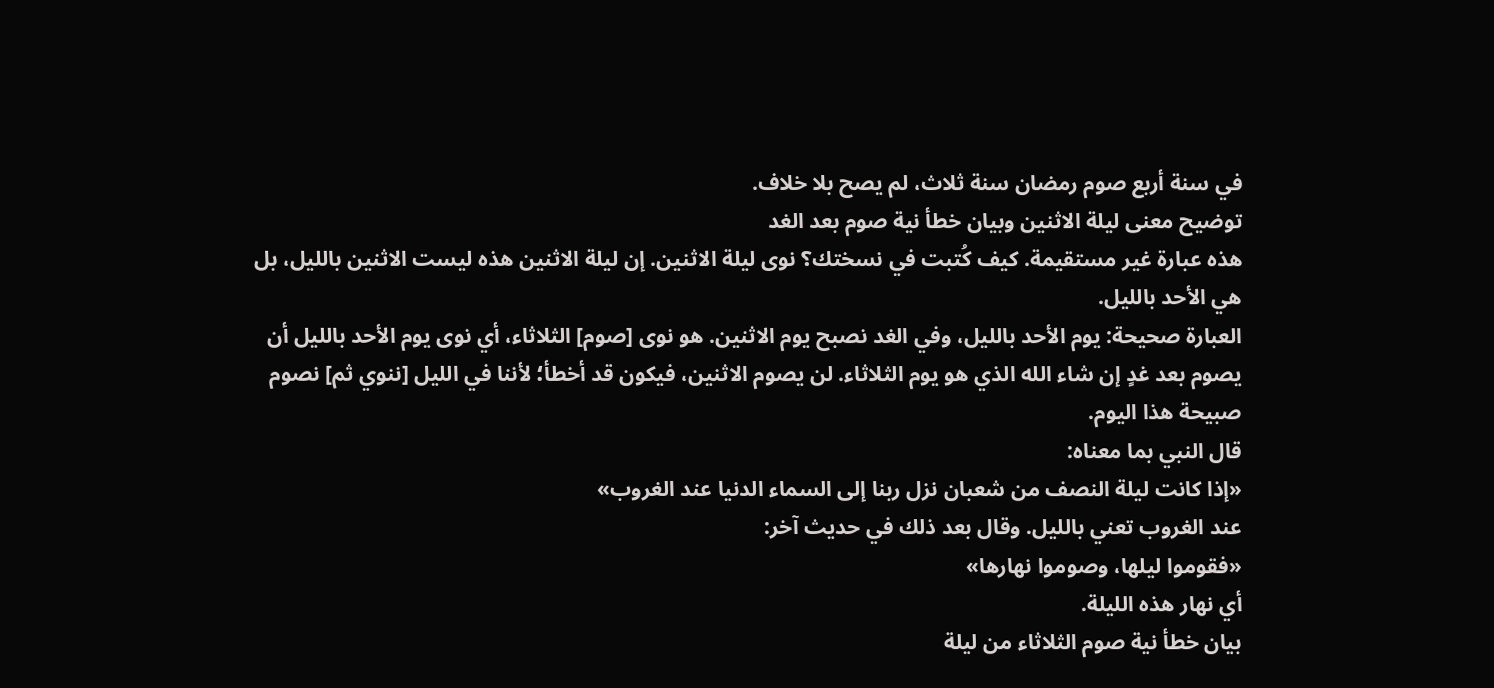في سنة أربع صوم رمضان سنة ثلاث، لم يصح بلا خلاف.
توضيح معنى ليلة الاثنين وبيان خطأ نية صوم بعد الغد
هذه عبارة غير مستقيمة. كيف كُتبت في نسختك؟ نوى ليلة الاثنين. إن ليلة الاثنين هذه ليست الاثنين بالليل، بل هي الأحد بالليل.
العبارة صحيحة: يوم الأحد بالليل، وفي الغد نصبح يوم الاثنين. هو نوى [صوم] الثلاثاء، أي نوى يوم الأحد بالليل أن يصوم بعد غدٍ إن شاء الله الذي هو يوم الثلاثاء. لن يصوم الاثنين، فيكون قد أخطأ؛ لأننا في الليل [ننوي ثم] نصوم صبيحة هذا اليوم.
قال النبي بما معناه:
«إذا كانت ليلة النصف من شعبان نزل ربنا إلى السماء الدنيا عند الغروب»
عند الغروب تعني بالليل. وقال بعد ذلك في حديث آخر:
«فقوموا ليلها، وصوموا نهارها»
أي نهار هذه الليلة.
بيان خطأ نية صوم الثلاثاء من ليلة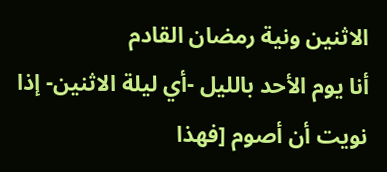الاثنين ونية رمضان القادم
أنا يوم الأحد بالليل -أي ليلة الاثنين- إذا نويت أن أصوم [فهذا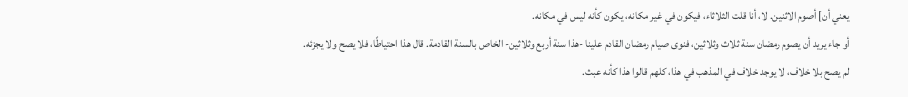يعني أن] أصوم الاثنين. لا، أنا قلت الثلاثاء، فيكون في غير مكانه، يكون كأنه ليس في مكانه.
أو جاء يريد أن يصوم رمضان سنة ثلاث وثلاثين، فنوى صيام رمضان القادم علينا -هذا سنة أربع وثلاثين- الخاص بالسنة القادمة. قال هذا احتياطًا، فلا يصح ولا يجزئه.
لم يصح بلا خلاف، لا يوجد خلاف في المذهب في هذا، كلهم قالوا هذا كأنه عبث.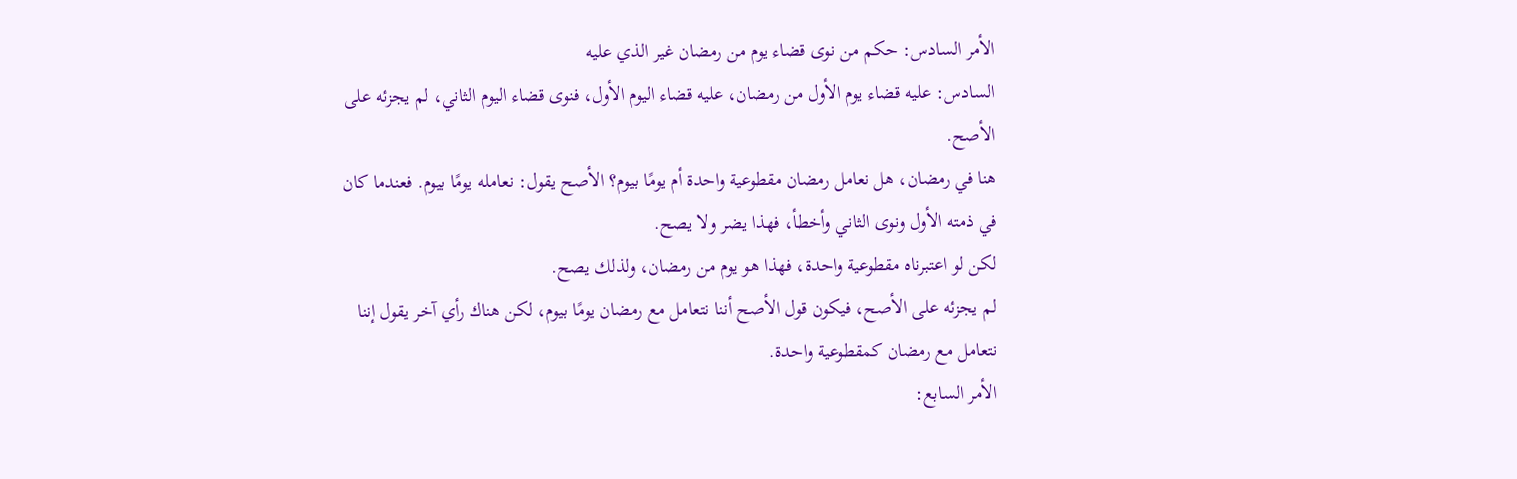الأمر السادس: حكم من نوى قضاء يوم من رمضان غير الذي عليه
السادس: عليه قضاء يوم الأول من رمضان، عليه قضاء اليوم الأول، فنوى قضاء اليوم الثاني، لم يجزئه على الأصح.
هنا في رمضان، هل نعامل رمضان مقطوعية واحدة أم يومًا بيوم؟ الأصح يقول: نعامله يومًا بيوم. فعندما كان في ذمته الأول ونوى الثاني وأخطأ، فهذا يضر ولا يصح.
لكن لو اعتبرناه مقطوعية واحدة، فهذا هو يوم من رمضان، ولذلك يصح.
لم يجزئه على الأصح، فيكون قول الأصح أننا نتعامل مع رمضان يومًا بيوم، لكن هناك رأي آخر يقول إننا نتعامل مع رمضان كمقطوعية واحدة.
الأمر السابع: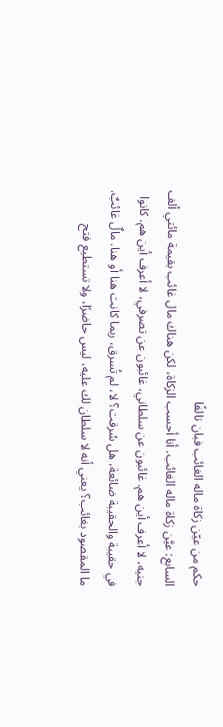حكم من عيّن زكاة ماله الغائب فبان تالفًا
السابع: عيَّن زكاة ماله الغائب. أنا أحسب الزكاة، لكن هناك مال غائب بقيمة مائتي ألف جنيه، لا أعرف أين هم. غائبون عن سلطاني، غائبون عن تصرفي، لا أعرف أين هم. كانوا في حقيبة والحقيبة ضائعة، هل سُرقت؟ لا، لم تُسرق، ربما كانت هنا أو هنا. مالٌ غائبٌ.
ما المقصود بغائب؟ يعني أنه لا سلطان لك عليه، ليس حاضرًا، ولا تستطيع فتح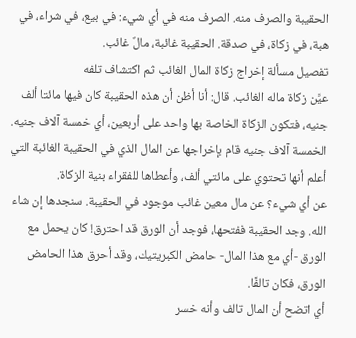الحقيبة والصرف منه. الصرف منه في أي شيء: في بيع، في شراء، في هبة، في زكاة، في صدقة. الحقيبة غائبة، مالٌ غائب.
تفصيل مسألة إخراج زكاة المال الغائب ثم اكتشاف تلفه
عيَّن زكاة ماله الغائب. قال: أنا أظن أن هذه الحقيبة كان فيها مائتا ألف جنيه، فتكون الزكاة الخاصة بها واحد على أربعين، أي خمسة آلاف جنيه. الخمسة آلاف جنيه قام بإخراجها عن المال الذي في الحقيبة الغائبة التي أعلم أنها تحتوي على مائتي ألف، وأعطاها للفقراء بنية الزكاة.
عن أي شيء؟ عن مال معين غائب موجود في الحقيبة. سنجدها إن شاء الله. وجد الحقيبة ففتحها، فوجد أن الورق قد احترق! كان يحمل مع الورق -أي مع هذا المال- حامض الكبريتيك، وقد أحرق هذا الحامض الورق، فكان تالفًا.
أي اتضح أن المال تالف وأنه خسر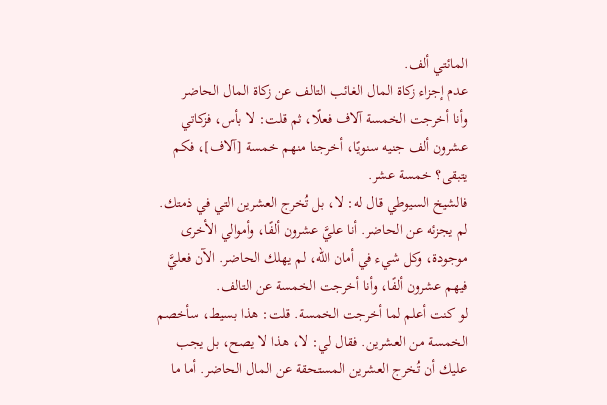المائتي ألف.
عدم إجزاء زكاة المال الغائب التالف عن زكاة المال الحاضر
وأنا أخرجت الخمسة آلاف فعلًا، ثم قلت: لا بأس، فزكاتي عشرون ألف جنيه سنويًا، أخرجنا منهم خمسة [آلاف]، فكم يتبقى؟ خمسة عشر.
فالشيخ السيوطي قال له: لا، بل تُخرج العشرين التي في ذمتك. لم يجزئه عن الحاضر. أنا عليَّ عشرون ألفًا، وأموالي الأخرى موجودة، وكل شيء في أمان الله، لم يهلك الحاضر. الآن فعليَّ فيهم عشرون ألفًا، وأنا أخرجت الخمسة عن التالف.
لو كنت أعلم لما أخرجت الخمسة. قلت: هذا بسيط، سأخصم الخمسة من العشرين. فقال لي: لا، هذا لا يصح، بل يجب عليك أن تُخرج العشرين المستحقة عن المال الحاضر. أما ما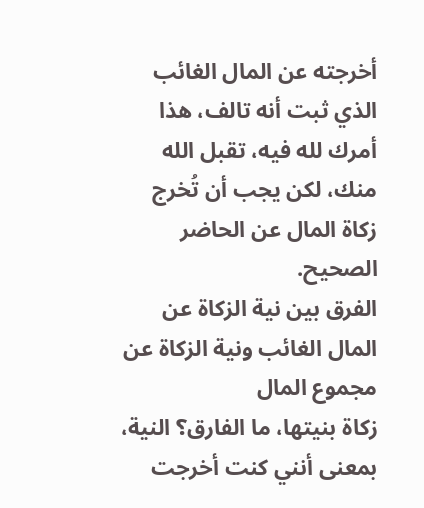أخرجته عن المال الغائب الذي ثبت أنه تالف، هذا أمرك لله فيه، تقبل الله منك، لكن يجب أن تُخرج زكاة المال عن الحاضر الصحيح.
الفرق بين نية الزكاة عن المال الغائب ونية الزكاة عن مجموع المال
زكاة بنيتها، ما الفارق؟ النية، بمعنى أنني كنت أخرجت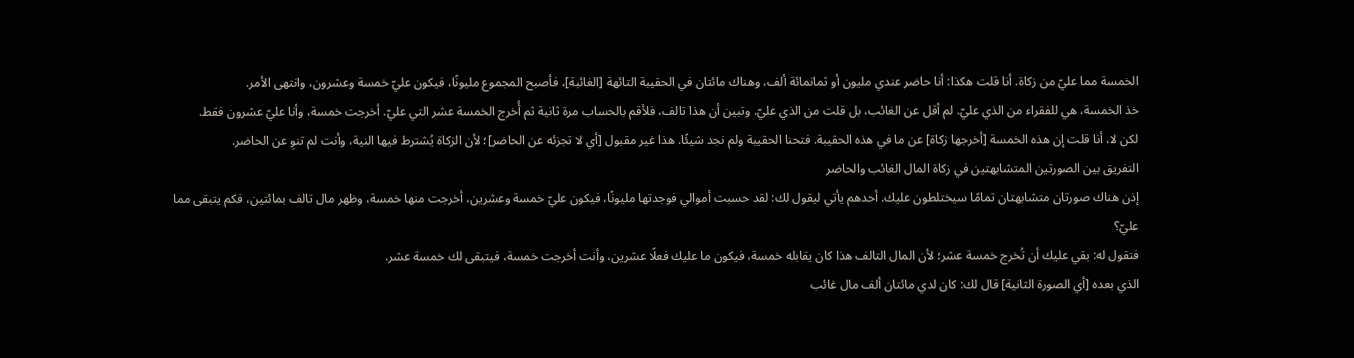الخمسة مما عليّ من زكاة. أنا قلت هكذا: أنا حاضر عندي مليون أو ثمانمائة ألف، وهناك مائتان في الحقيبة التائهة [الغائبة]، فأصبح المجموع مليونًا، فيكون عليّ خمسة وعشرون، وانتهى الأمر.
خذ الخمسة، هي للفقراء من الذي عليّ. لم أقل عن الغائب، بل قلت من الذي عليّ. وتبين أن هذا تالف، فلأقم بالحساب مرة ثانية ثم أُخرج الخمسة عشر التي عليّ. أخرجت خمسة، وأنا عليّ عشرون فقط.
لكن لا، أنا قلت إن هذه الخمسة [أخرجها زكاة] عن ما في هذه الحقيبة. فتحنا الحقيبة ولم نجد شيئًا. هذا غير مقبول [أي لا تجزئه عن الحاضر]؛ لأن الزكاة يُشترط فيها النية، وأنت لم تنوِ عن الحاضر.
التفريق بين الصورتين المتشابهتين في زكاة المال الغائب والحاضر
إذن هناك صورتان متشابهتان تمامًا سيختلطون عليك. أحدهم يأتي ليقول لك: لقد حسبت أموالي فوجدتها مليونًا، فيكون عليّ خمسة وعشرين، أخرجت منها خمسة، وظهر مال تالف بمائتين، فكم يتبقى مما عليّ؟
فتقول له: بقي عليك أن تُخرج خمسة عشر؛ لأن المال التالف هذا كان يقابله خمسة، فيكون ما عليك فعلًا عشرين، وأنت أخرجت خمسة، فيتبقى لك خمسة عشر.
الذي بعده [أي الصورة الثانية] قال لك: كان لدي مائتان ألف مال غائب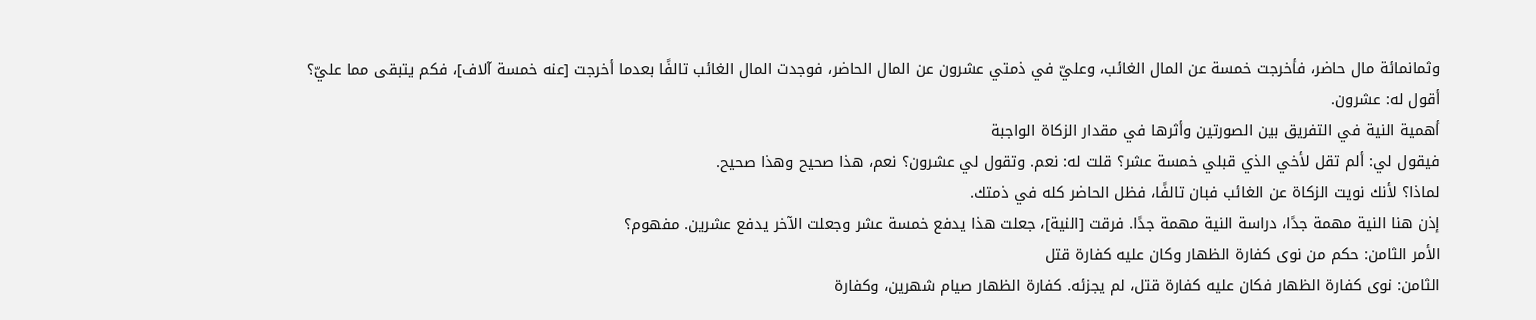وثمانمائة مال حاضر، فأخرجت خمسة عن المال الغائب، وعليّ في ذمتي عشرون عن المال الحاضر، فوجدت المال الغائب تالفًا بعدما أخرجت [عنه خمسة آلاف]، فكم يتبقى مما عليّ؟
أقول له: عشرون.
أهمية النية في التفريق بين الصورتين وأثرها في مقدار الزكاة الواجبة
فيقول لي: ألم تقل لأخي الذي قبلي خمسة عشر؟ قلت له: نعم. وتقول لي عشرون؟ نعم، هذا صحيح وهذا صحيح.
لماذا؟ لأنك نويت الزكاة عن الغائب فبان تالفًا، فظل الحاضر كله في ذمتك.
إذن هنا النية مهمة جدًا، دراسة النية مهمة جدًا. فرقت [النية]، جعلت هذا يدفع خمسة عشر وجعلت الآخر يدفع عشرين. مفهوم؟
الأمر الثامن: حكم من نوى كفارة الظهار وكان عليه كفارة قتل
الثامن: نوى كفارة الظهار فكان عليه كفارة قتل، لم يجزئه. كفارة الظهار صيام شهرين، وكفارة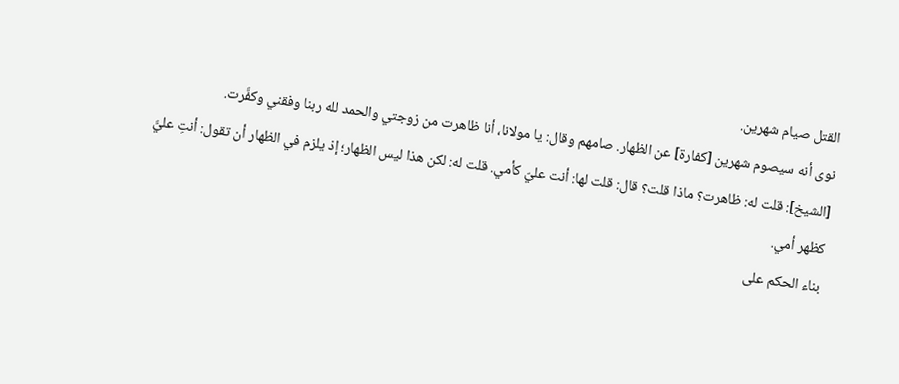القتل صيام شهرين.
نوى أنه سيصوم شهرين [كفارة] عن الظهار. صامهم وقال: يا مولانا، أنا ظاهرت من زوجتي والحمد لله ربنا وفقني وكفَّرت.
[الشيخ]: قلت له: ظاهرت؟ ماذا قلت؟ قال: قلت لها: أنت عليّ كأمي. قلت له: لكن هذا ليس الظهار؛ إذ يلزم في الظهار أن تقول: أنتِ عليَّ كظهر أمي.
بناء الحكم على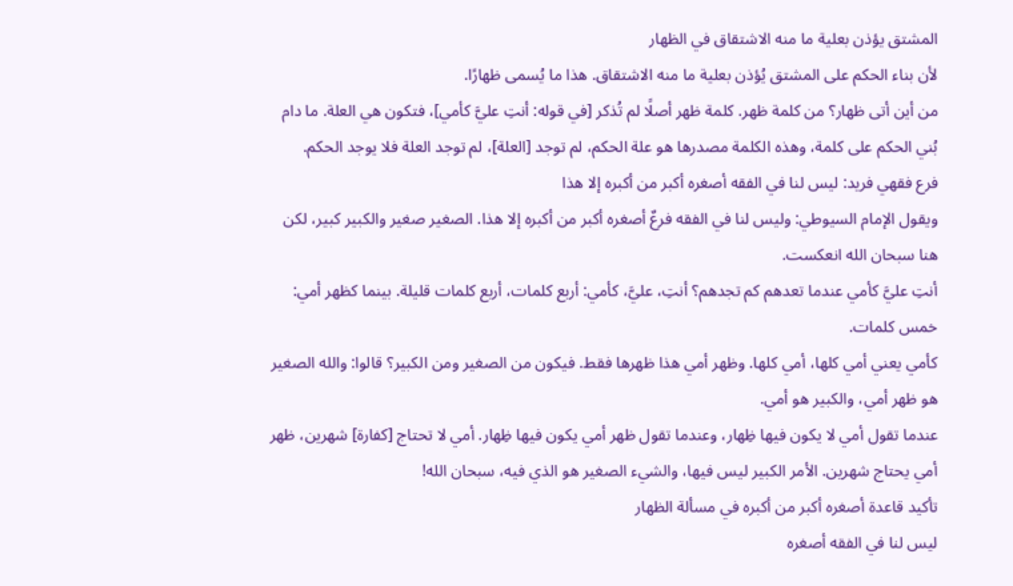المشتق يؤذن بعلية ما منه الاشتقاق في الظهار
لأن بناء الحكم على المشتق يُؤذن بعلية ما منه الاشتقاق. هذا ما يُسمى ظهارًا.
من أين أتى ظهار؟ من كلمة ظهر. كلمة ظهر أصلًا لم تُذكر [في قوله: أنتِ عليَّ كأمي]، فتكون هي العلة. ما دام بُني الحكم على كلمة، وهذه الكلمة مصدرها هو علة الحكم، لم توجد [العلة]، لم توجد العلة فلا يوجد الحكم.
فرع فقهي فريد: ليس لنا في الفقه أصغره أكبر من أكبره إلا هذا
ويقول الإمام السيوطي: وليس لنا في الفقه فرعٌ أصغره أكبر من أكبره إلا هذا. الصغير صغير والكبير كبير، لكن هنا سبحان الله انعكست.
أنتِ عليَّ كأمي عندما تعدهم كم تجدهم؟ أنتِ، عليَّ، كأمي: أربع كلمات، أربع كلمات قليلة. بينما كظهر أمي: خمس كلمات.
كأمي يعني أمي كلها، أمي كلها. وظهر أمي هذا ظهرها فقط. فيكون من الصغير ومن الكبير؟ قالوا: والله الصغير هو ظهر أمي، والكبير هو أمي.
عندما تقول أمي لا يكون فيها ظِهار، وعندما تقول ظهر أمي يكون فيها ظِهار. أمي لا تحتاج [كفارة] شهرين، ظهر أمي يحتاج شهرين. الأمر الكبير ليس فيها، والشيء الصغير هو الذي فيه، سبحان الله!
تأكيد قاعدة أصغره أكبر من أكبره في مسألة الظهار
ليس لنا في الفقه أصغره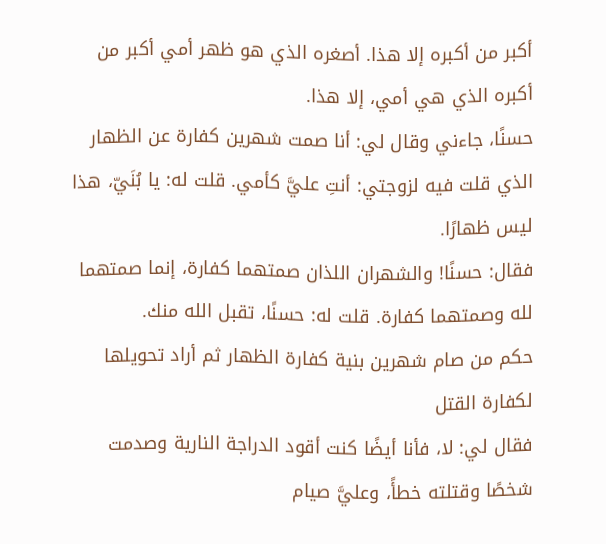أكبر من أكبره إلا هذا. أصغره الذي هو ظهر أمي أكبر من أكبره الذي هي أمي، إلا هذا.
حسنًا، جاءني وقال لي: أنا صمت شهرين كفارة عن الظهار الذي قلت فيه لزوجتي: أنتِ عليَّ كأمي. قلت له: يا بُنَيّ، هذا ليس ظهارًا.
فقال: حسنًا! والشهران اللذان صمتهما كفارة، إنما صمتهما لله وصمتهما كفارة. قلت له: حسنًا، تقبل الله منك.
حكم من صام شهرين بنية كفارة الظهار ثم أراد تحويلها لكفارة القتل
فقال لي: لا، فأنا أيضًا كنت أقود الدراجة النارية وصدمت شخصًا وقتلته خطأً، وعليَّ صيام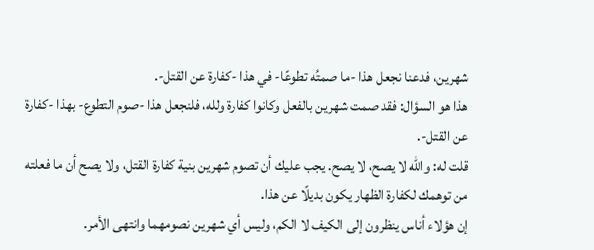شهرين، فدعنا نجعل هذا -ما صمتُه تطوعًا- في هذا -كفارة عن القتل-.
هذا هو السؤال: فقد صمت شهرين بالفعل وكانوا كفارة ولله، فلنجعل هذا -صوم التطوع- بهذا -كفارة عن القتل-.
قلت له: والله لا يصح، لا يصح. يجب عليك أن تصوم شهرين بنية كفارة القتل، ولا يصح أن ما فعلته من توهمك لكفارة الظهار يكون بديلًا عن هذا.
إن هؤلاء أناس ينظرون إلى الكيف لا الكم، وليس أي شهرين نصومهما وانتهى الأمر.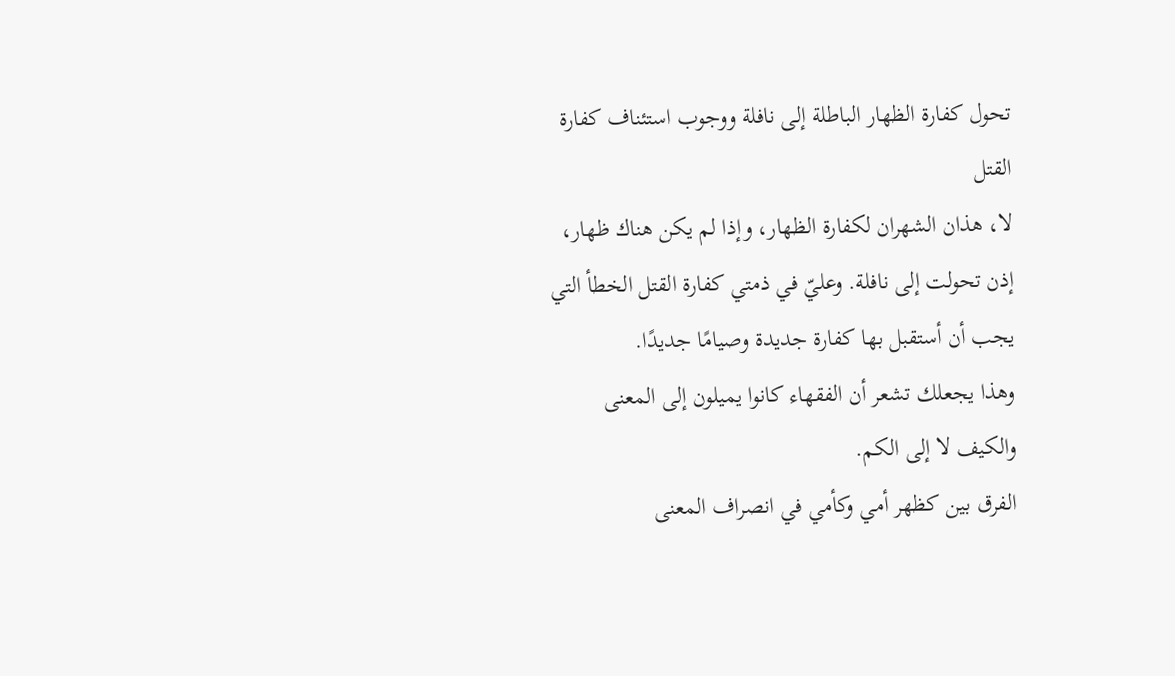تحول كفارة الظهار الباطلة إلى نافلة ووجوب استئناف كفارة القتل
لا، هذان الشهران لكفارة الظهار، وإذا لم يكن هناك ظهار، إذن تحولت إلى نافلة. وعليّ في ذمتي كفارة القتل الخطأ التي يجب أن أستقبل بها كفارة جديدة وصيامًا جديدًا.
وهذا يجعلك تشعر أن الفقهاء كانوا يميلون إلى المعنى والكيف لا إلى الكم.
الفرق بين كظهر أمي وكأمي في انصراف المعنى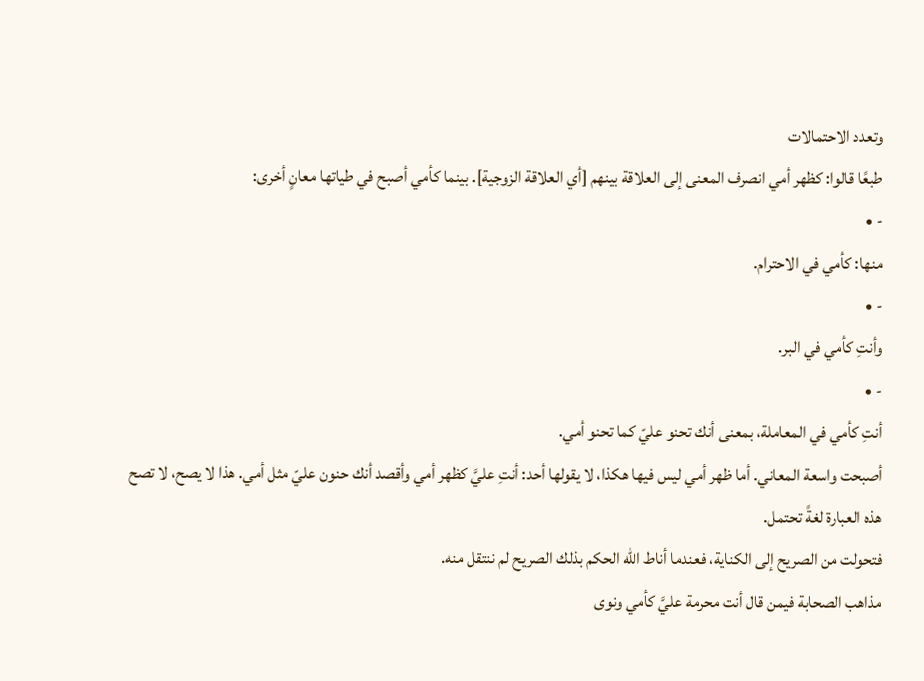وتعدد الاحتمالات
طبعًا قالوا: كظهر أمي انصرف المعنى إلى العلاقة بينهم [أي العلاقة الزوجية]. بينما كأمي أصبح في طياتها معانٍ أخرى:
- •
منها: كأمي في الاحترام.
- •
وأنتِ كأمي في البر.
- •
أنتِ كأمي في المعاملة، بمعنى أنك تحنو عليّ كما تحنو أمي.
أصبحت واسعة المعاني. أما ظهر أمي ليس فيها هكذا، لا يقولها أحد: أنتِ عليَّ كظهر أمي وأقصد أنك حنون عليّ مثل أمي. هذا لا يصح، لا تصح هذه العبارة لغةً تحتمل.
فتحولت من الصريح إلى الكناية، فعندما أناط الله الحكم بذلك الصريح لم ننتقل منه.
مذاهب الصحابة فيمن قال أنت محرمة عليَّ كأمي ونوى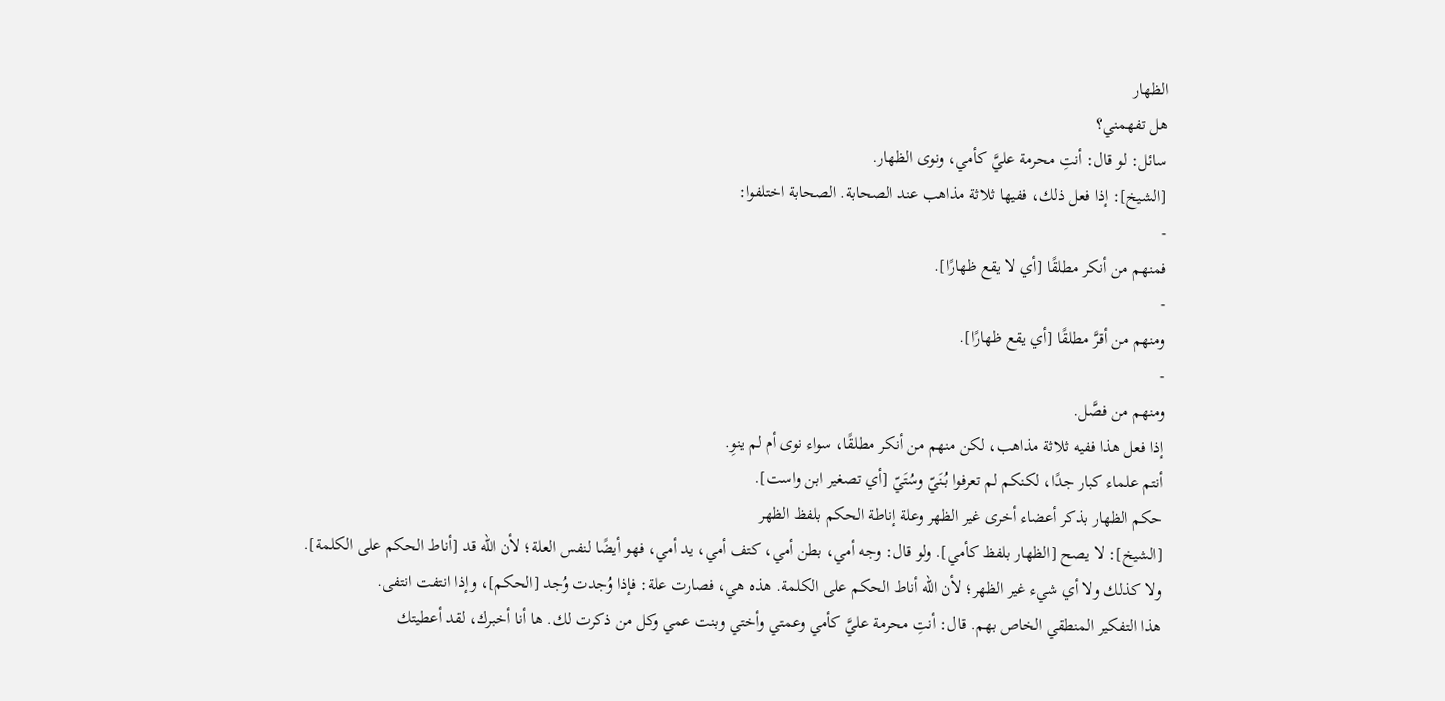الظهار
هل تفهمني؟
سائل: لو قال: أنتِ محرمة عليَّ كأمي، ونوى الظهار.
[الشيخ]: إذا فعل ذلك، ففيها ثلاثة مذاهب عند الصحابة. الصحابة اختلفوا:
-
فمنهم من أنكر مطلقًا [أي لا يقع ظهارًا].
-
ومنهم من أقرَّ مطلقًا [أي يقع ظهارًا].
-
ومنهم من فصَّل.
إذا فعل هذا ففيه ثلاثة مذاهب، لكن منهم من أنكر مطلقًا، سواء نوى أم لم ينوِ.
أنتم علماء كبار جدًا، لكنكم لم تعرفوا بُنَيّ وسُتَيّ [أي تصغير ابن واست].
حكم الظهار بذكر أعضاء أخرى غير الظهر وعلة إناطة الحكم بلفظ الظهر
[الشيخ]: لا يصح [الظهار بلفظ كأمي]. ولو قال: وجه أمي، بطن أمي، كتف أمي، يد أمي، فهو أيضًا لنفس العلة؛ لأن الله قد [أناط الحكم على الكلمة].
ولا كذلك ولا أي شيء غير الظهر؛ لأن الله أناط الحكم على الكلمة. هذه هي، فصارت علة: فإذا وُجدت وُجد [الحكم]، وإذا انتفت انتفى.
هذا التفكير المنطقي الخاص بهم. قال: أنتِ محرمة عليَّ كأمي وعمتي وأختي وبنت عمي وكل من ذكرت لك. ها أنا أخبرك، لقد أعطيتك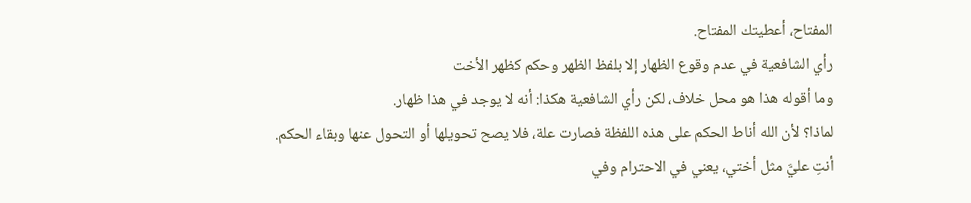المفتاح، أعطيتك المفتاح.
رأي الشافعية في عدم وقوع الظهار إلا بلفظ الظهر وحكم كظهر الأخت
وما أقوله هذا هو محل خلاف، لكن رأي الشافعية هكذا: أنه لا يوجد في هذا ظهار.
لماذا؟ لأن الله أناط الحكم على هذه اللفظة فصارت علة، فلا يصح تحويلها أو التحول عنها وبقاء الحكم.
أنتِ عليَّ مثل أختي، يعني في الاحترام وفي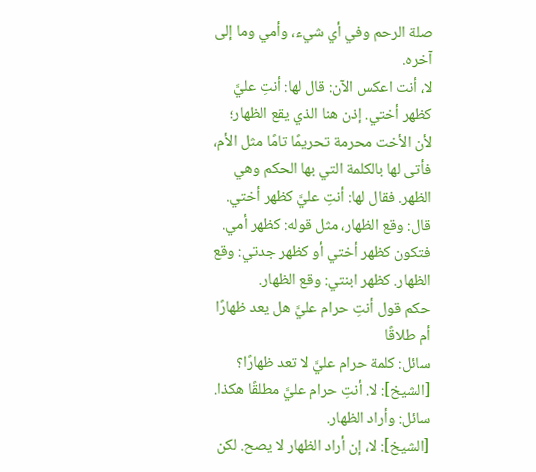صلة الرحم وفي أي شيء، وأمي وما إلى آخره.
لا، أنت اعكس الآن: قال لها: أنتِ عليَّ كظهر أختي. إذن هنا الذي يقع الظهار؛ لأن الأخت محرمة تحريمًا تامًا مثل الأم، فأتى لها بالكلمة التي بها الحكم وهي الظهر. فقال لها: أنتِ عليَّ كظهر أختي. قال: وقع الظهار، مثل قوله: كظهر أمي.
فتكون كظهر أختي أو كظهر جدتي: وقع الظهار. كظهر ابنتي: وقع الظهار.
حكم قول أنتِ حرام عليَّ هل يعد ظهارًا أم طلاقًا
سائل: كلمة حرام عليَّ لا تعد ظهارًا؟
[الشيخ]: لا. أنتِ حرام عليَّ مطلقًا هكذا.
سائل: وأراد الظهار.
[الشيخ]: لا، إن أراد الظهار لا يصح. لكن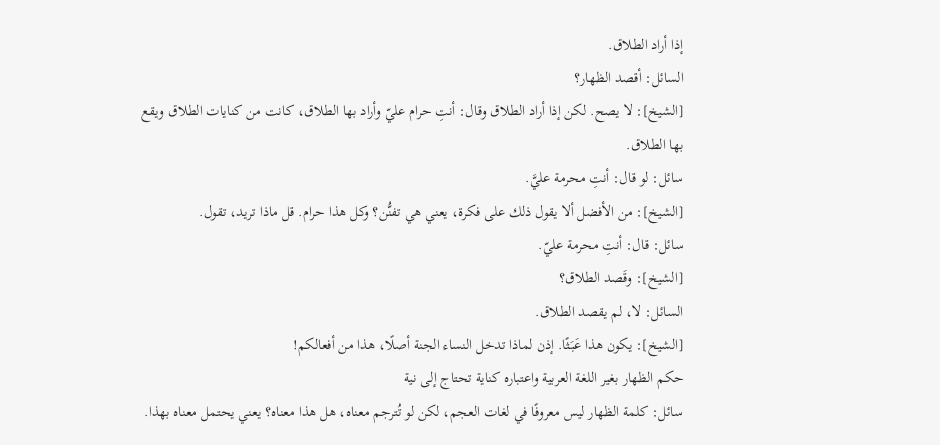إذا أراد الطلاق.
السائل: أقصد الظهار؟
[الشيخ]: لا يصح. لكن إذا أراد الطلاق وقال: أنتِ حرام عليّ وأراد بها الطلاق، كانت من كنايات الطلاق ويقع بها الطلاق.
سائل: لو قال: أنتِ محرمة عليَّ.
[الشيخ]: من الأفضل ألا يقول ذلك على فكرة، يعني هي تفنُّن؟ وكل هذا حرام. قل ماذا تريد، تقول.
سائل: قال: أنتِ محرمة عليّ.
[الشيخ]: وقَصد الطلاق؟
السائل: لا، لم يقصد الطلاق.
[الشيخ]: يكون هذا عَبَثًا. إذن لماذا تدخل النساء الجنة أصلًا، هذا من أفعالكم!
حكم الظهار بغير اللغة العربية واعتباره كناية تحتاج إلى نية
سائل: كلمة الظهار ليس معروفًا في لغات العجم، لكن لو تُترجم معناه، هل هذا معناه؟ يعني يحتمل معناه بهذا.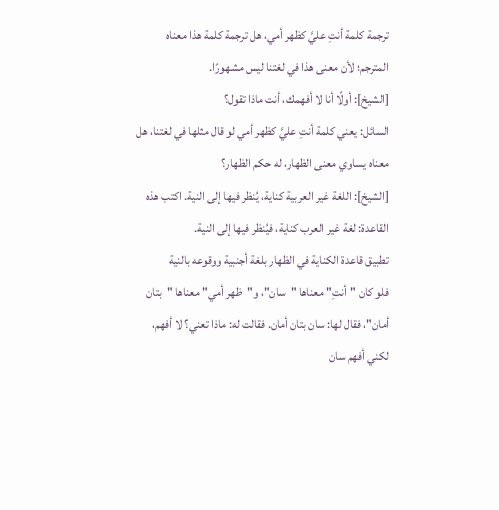ترجمة كلمة أنتِ عليَّ كظهر أمي، هل ترجمة كلمة هذا معناه المترجم؛ لأن معنى هذا في لغتنا ليس مشهورًا.
[الشيخ]: أولًا أنا لا أفهمك، أنت ماذا تقول؟
السائل: يعني كلمة أنتِ عليَّ كظهر أمي لو قال مثلها في لغتنا، هل معناه يساوي معنى الظهار، له حكم الظهار؟
[الشيخ]: اللغة غير العربية كناية، يُنظر فيها إلى النية. اكتب هذه القاعدة: لغة غير العرب كناية، فيُنظر فيها إلى النية.
تطبيق قاعدة الكناية في الظهار بلغة أجنبية ووقوعه بالنية
فلو كان "أنتِ" معناها "سان"، و"ظهر أمي" معناها "بتان أمان"، فقال لها: سان بتان أمان. فقالت له: ماذا تعني؟ لا أفهم، لكني أفهم سان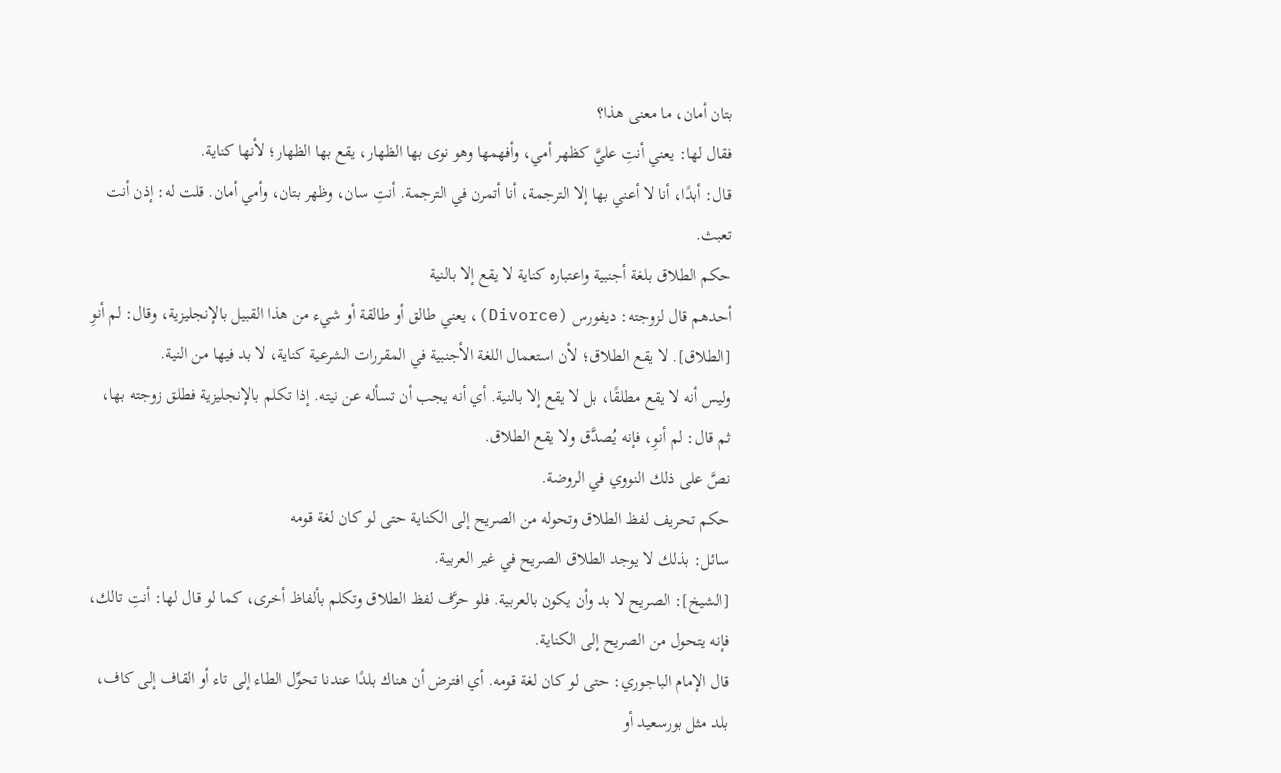بتان أمان، ما معنى هذا؟
فقال لها: يعني أنتِ عليَّ كظهر أمي، وأفهمها وهو نوى بها الظهار، يقع بها الظهار؛ لأنها كناية.
قال: أبدًا، أنا لا أعني بها إلا الترجمة، أنا أتمرن في الترجمة. أنتِ سان، وظهر بتان، وأمي أمان. قلت له: إذن أنت تعبث.
حكم الطلاق بلغة أجنبية واعتباره كناية لا يقع إلا بالنية
أحدهم قال لزوجته: ديفورس (Divorce)، يعني طالق أو طالقة أو شيء من هذا القبيل بالإنجليزية، وقال: لم أنوِ [الطلاق]. لا يقع الطلاق؛ لأن استعمال اللغة الأجنبية في المقررات الشرعية كناية، لا بد فيها من النية.
وليس أنه لا يقع مطلقًا، بل لا يقع إلا بالنية. أي أنه يجب أن تسأله عن نيته. إذا تكلم بالإنجليزية فطلق زوجته بها، ثم قال: لم أنوِ، فإنه يُصدَّق ولا يقع الطلاق.
نصَّ على ذلك النووي في الروضة.
حكم تحريف لفظ الطلاق وتحوله من الصريح إلى الكناية حتى لو كان لغة قومه
سائل: بذلك لا يوجد الطلاق الصريح في غير العربية.
[الشيخ]: الصريح لا بد وأن يكون بالعربية. فلو حرَّف لفظ الطلاق وتكلم بألفاظ أخرى، كما لو قال لها: أنتِ تالك، فإنه يتحول من الصريح إلى الكناية.
قال الإمام الباجوري: حتى لو كان لغة قومه. أي افترض أن هناك بلدًا عندنا تحوِّل الطاء إلى تاء أو القاف إلى كاف، بلد مثل بورسعيد أو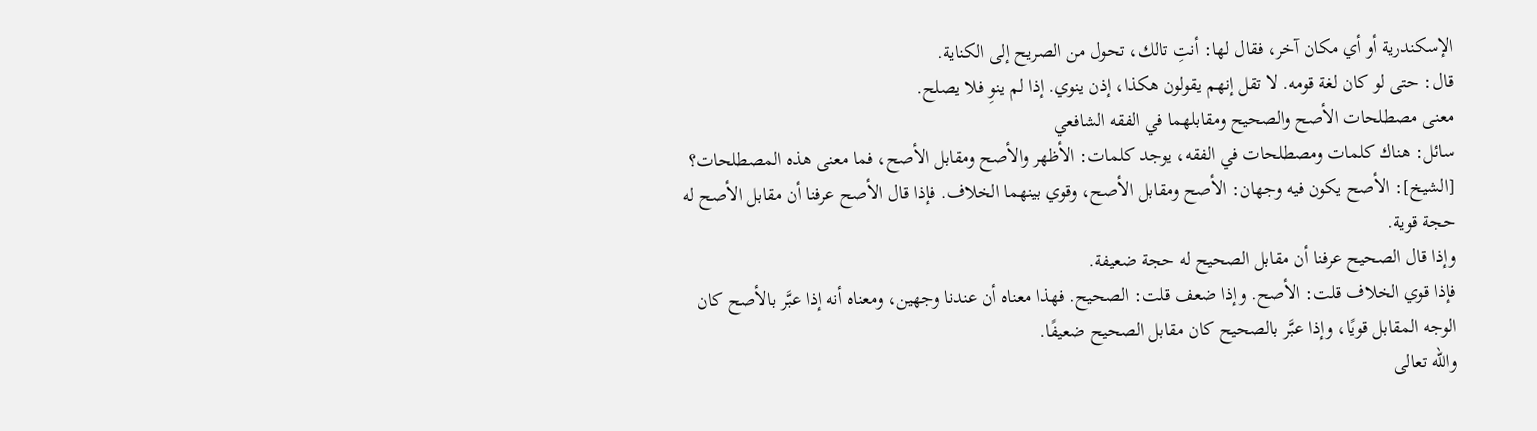الإسكندرية أو أي مكان آخر، فقال لها: أنتِ تالك، تحول من الصريح إلى الكناية.
قال: حتى لو كان لغة قومه. لا تقل إنهم يقولون هكذا، إذن ينوي. إذا لم ينوِ فلا يصلح.
معنى مصطلحات الأصح والصحيح ومقابلهما في الفقه الشافعي
سائل: هناك كلمات ومصطلحات في الفقه، يوجد كلمات: الأظهر والأصح ومقابل الأصح، فما معنى هذه المصطلحات؟
[الشيخ]: الأصح يكون فيه وجهان: الأصح ومقابل الأصح، وقوي بينهما الخلاف. فإذا قال الأصح عرفنا أن مقابل الأصح له حجة قوية.
وإذا قال الصحيح عرفنا أن مقابل الصحيح له حجة ضعيفة.
فإذا قوي الخلاف قلت: الأصح. وإذا ضعف قلت: الصحيح. فهذا معناه أن عندنا وجهين، ومعناه أنه إذا عبَّر بالأصح كان الوجه المقابل قويًا، وإذا عبَّر بالصحيح كان مقابل الصحيح ضعيفًا.
والله تعالى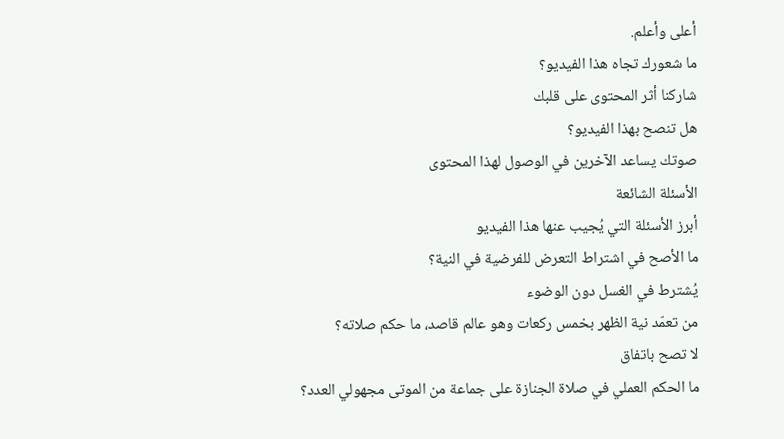أعلى وأعلم.
ما شعورك تجاه هذا الفيديو؟
شاركنا أثر المحتوى على قلبك
هل تنصح بهذا الفيديو؟
صوتك يساعد الآخرين في الوصول لهذا المحتوى
الأسئلة الشائعة
أبرز الأسئلة التي يُجيب عنها هذا الفيديو
ما الأصح في اشتراط التعرض للفرضية في النية؟
يُشترط في الغسل دون الوضوء
من تعمّد نية الظهر بخمس ركعات وهو عالم قاصد، ما حكم صلاته؟
لا تصح باتفاق
ما الحكم العملي في صلاة الجنازة على جماعة من الموتى مجهولي العدد؟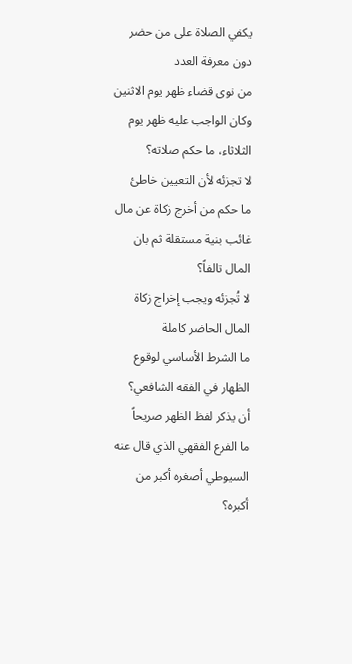يكفي الصلاة على من حضر دون معرفة العدد
من نوى قضاء ظهر يوم الاثنين وكان الواجب عليه ظهر يوم الثلاثاء، ما حكم صلاته؟
لا تجزئه لأن التعيين خاطئ
ما حكم من أخرج زكاة عن مال غائب بنية مستقلة ثم بان المال تالفاً؟
لا تُجزئه ويجب إخراج زكاة المال الحاضر كاملة
ما الشرط الأساسي لوقوع الظهار في الفقه الشافعي؟
أن يذكر لفظ الظهر صريحاً
ما الفرع الفقهي الذي قال عنه السيوطي أصغره أكبر من أكبره؟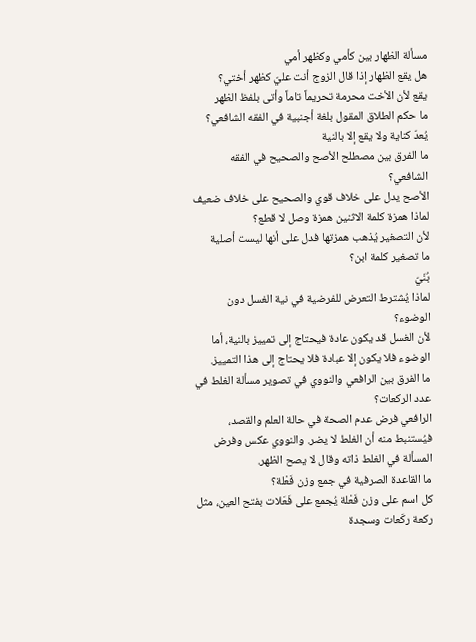مسألة الظهار بين كأمي وكظهر أمي
هل يقع الظهار إذا قال الزوج أنت عليّ كظهر أختي؟
يقع لأن الأخت محرمة تحريماً تاماً وأتى بلفظ الظهر
ما حكم الطلاق المقول بلغة أجنبية في الفقه الشافعي؟
يُعدّ كناية ولا يقع إلا بالنية
ما الفرق بين مصطلح الأصح والصحيح في الفقه الشافعي؟
الأصح يدل على خلاف قوي والصحيح على خلاف ضعيف
لماذا همزة كلمة الاثنين همزة وصل لا قطع؟
لأن التصغير يُذهب همزتها فدل على أنها ليست أصلية
ما تصغير كلمة ابن؟
بُنَيّ
لماذا يُشترط التعرض للفرضية في نية الغسل دون الوضوء؟
لأن الغسل قد يكون عادة فيحتاج إلى تمييز بالنية، أما الوضوء فلا يكون إلا عبادة فلا يحتاج إلى هذا التمييز.
ما الفرق بين الرافعي والنووي في تصوير مسألة الغلط في عدد الركعات؟
الرافعي فرض عدم الصحة في حالة العلم والقصد، فيُستنبط منه أن الغلط لا يضر. والنووي عكس وفرض المسألة في الغلط ذاته وقال لا يصح الظهر.
ما القاعدة الصرفية في جمع وزن فَعْلة؟
كل اسم على وزن فَعْلة يُجمع على فَعَلات بفتح العين، مثل ركعة ركَعات وسجدة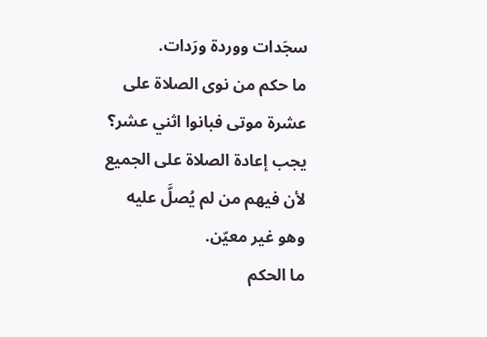سجَدات ووردة ورَدات.
ما حكم من نوى الصلاة على عشرة موتى فبانوا اثني عشر؟
يجب إعادة الصلاة على الجميع لأن فيهم من لم يُصلَّ عليه وهو غير معيّن.
ما الحكم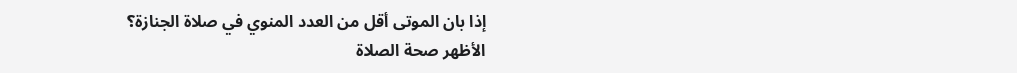إذا بان الموتى أقل من العدد المنوي في صلاة الجنازة؟
الأظهر صحة الصلاة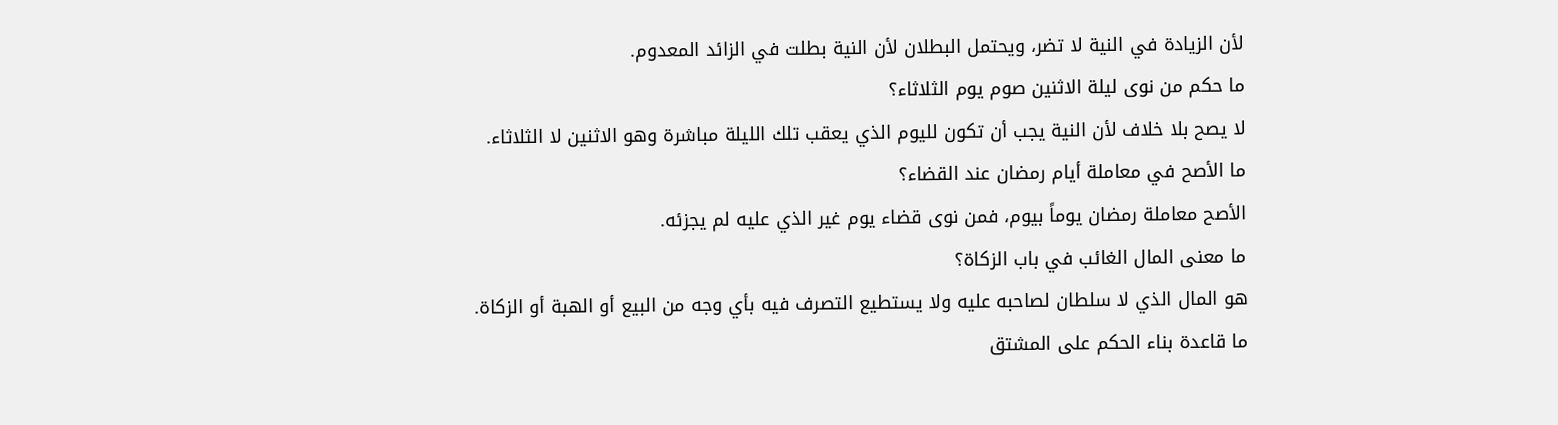لأن الزيادة في النية لا تضر، ويحتمل البطلان لأن النية بطلت في الزائد المعدوم.
ما حكم من نوى ليلة الاثنين صوم يوم الثلاثاء؟
لا يصح بلا خلاف لأن النية يجب أن تكون لليوم الذي يعقب تلك الليلة مباشرة وهو الاثنين لا الثلاثاء.
ما الأصح في معاملة أيام رمضان عند القضاء؟
الأصح معاملة رمضان يوماً بيوم، فمن نوى قضاء يوم غير الذي عليه لم يجزئه.
ما معنى المال الغائب في باب الزكاة؟
هو المال الذي لا سلطان لصاحبه عليه ولا يستطيع التصرف فيه بأي وجه من البيع أو الهبة أو الزكاة.
ما قاعدة بناء الحكم على المشتق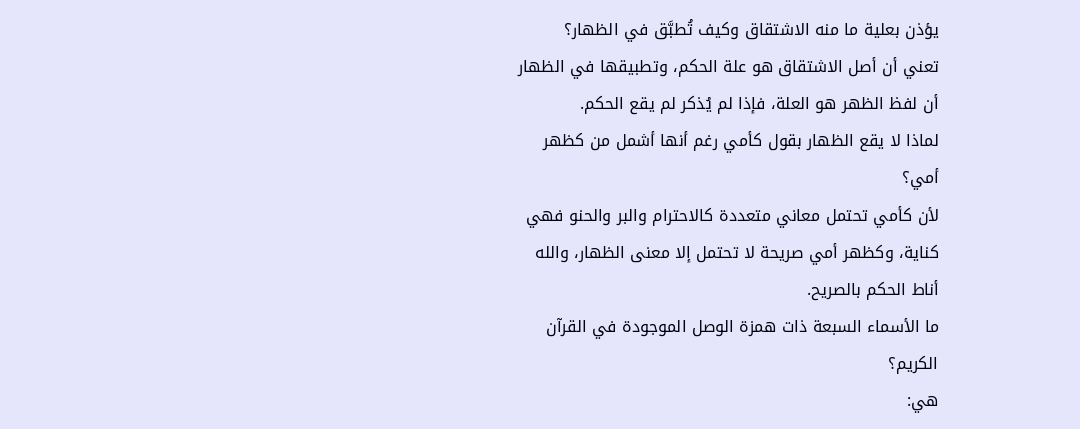يؤذن بعلية ما منه الاشتقاق وكيف تُطبَّق في الظهار؟
تعني أن أصل الاشتقاق هو علة الحكم، وتطبيقها في الظهار أن لفظ الظهر هو العلة، فإذا لم يُذكر لم يقع الحكم.
لماذا لا يقع الظهار بقول كأمي رغم أنها أشمل من كظهر أمي؟
لأن كأمي تحتمل معاني متعددة كالاحترام والبر والحنو فهي كناية، وكظهر أمي صريحة لا تحتمل إلا معنى الظهار، والله أناط الحكم بالصريح.
ما الأسماء السبعة ذات همزة الوصل الموجودة في القرآن الكريم؟
هي: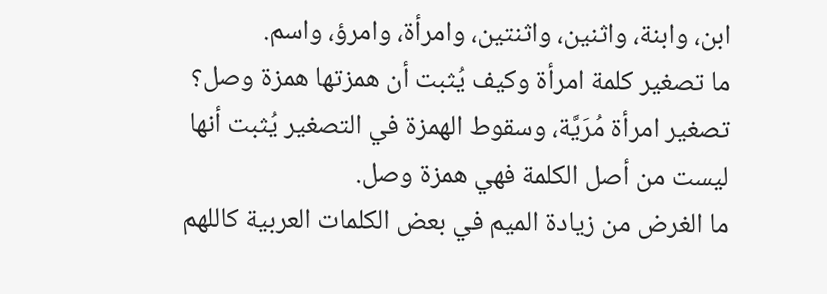ابن، وابنة، واثنين، واثنتين، وامرأة، وامرؤ، واسم.
ما تصغير كلمة امرأة وكيف يُثبت أن همزتها همزة وصل؟
تصغير امرأة مُرَيَّة، وسقوط الهمزة في التصغير يُثبت أنها ليست من أصل الكلمة فهي همزة وصل.
ما الغرض من زيادة الميم في بعض الكلمات العربية كاللهم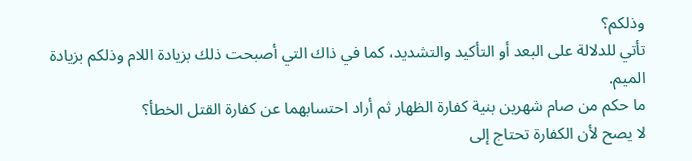وذلكم؟
تأتي للدلالة على البعد أو التأكيد والتشديد، كما في ذاك التي أصبحت ذلك بزيادة اللام وذلكم بزيادة الميم.
ما حكم من صام شهرين بنية كفارة الظهار ثم أراد احتسابهما عن كفارة القتل الخطأ؟
لا يصح لأن الكفارة تحتاج إلى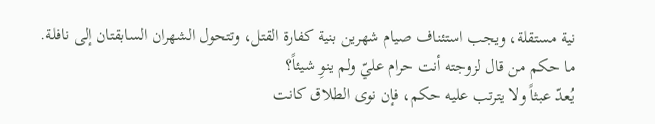نية مستقلة، ويجب استئناف صيام شهرين بنية كفارة القتل، وتتحول الشهران السابقتان إلى نافلة.
ما حكم من قال لزوجته أنت حرام عليّ ولم ينوِ شيئاً؟
يُعدّ عبثاً ولا يترتب عليه حكم، فإن نوى الطلاق كانت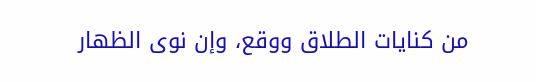من كنايات الطلاق ووقع، وإن نوى الظهار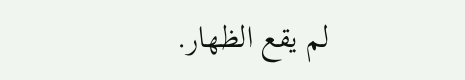لم يقع الظهار.